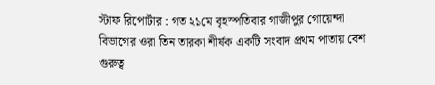স্টাফ রিপোর্টার : গত ২১মে বৃহস্পতিবার গাজীপুর গোয়েন্দা বিভাগের ওরা তিন তারকা শীর্ষক একটি সংবাদ প্রথম পাতায় বেশ গুরুত্ব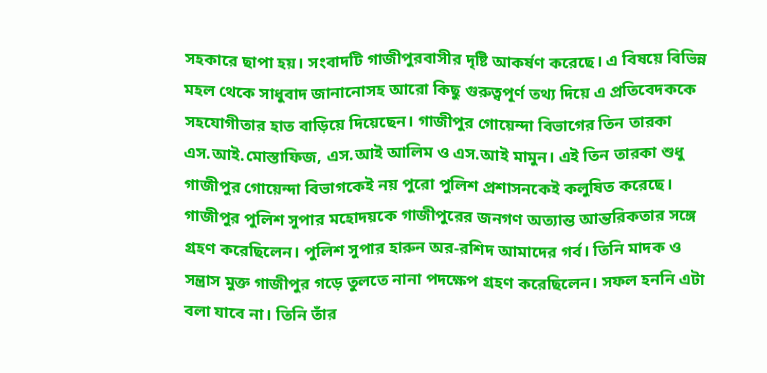সহকারে ছাপা হয়। সংবাদটি গাজীপুরবাসীর দৃষ্টি আকর্ষণ করেছে। এ বিষয়ে বিভিন্ন মহল থেকে সাধুবাদ জানানোসহ আরো কিছু গুরুত্বপূর্ণ তথ্য দিয়ে এ প্রতিবেদককে সহযোগীতার হাত বাড়িয়ে দিয়েছেন। গাজীপুর গোয়েন্দা বিভাগের তিন তারকা এস.আই.মোস্তাফিজ, এস.আই আলিম ও এস.আই মামুন। এই তিন তারকা শুধু গাজীপুর গোয়েন্দা বিভাগকেই নয় পুরো পুলিশ প্রশাসনকেই কলুষিত করেছে। গাজীপুর পুলিশ সুপার মহোদয়কে গাজীপুরের জনগণ অত্যান্ত আন্তরিকতার সঙ্গে গ্রহণ করেছিলেন। পুলিশ সুপার হারুন অর-রশিদ আমাদের গর্ব। তিনি মাদক ও সন্ত্রাস মুক্ত গাজীপুর গড়ে তুলতে নানা পদক্ষেপ গ্রহণ করেছিলেন। সফল হননি এটা বলা যাবে না। তিনি তাঁর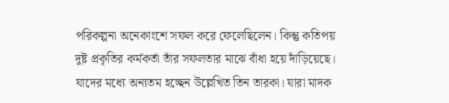পরিকল্পনা অনেকাংশে সফল করে ফেলেছিলেন। কিন্তু কতিপয় দুষ্ট প্রকৃতির কর্মকর্তা তাঁর সফলতার মাঝে বাঁধা হয়ে দাঁড়িয়েছে। যাদের মধ্যে অন্যতম হচ্ছেন উল্লেখিত তিন তারকা। যারা মাদক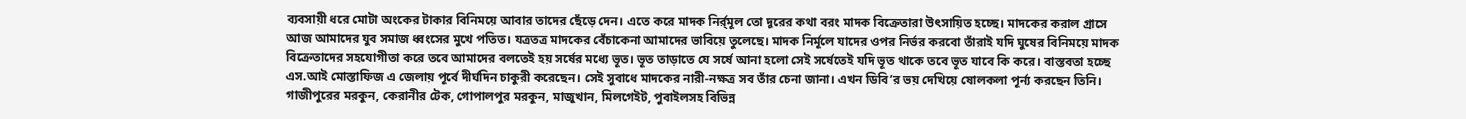ব্যবসায়ী ধরে মোটা অংকের টাকার বিনিময়ে আবার তাদের ছেঁড়ে দেন। এতে করে মাদক নির্র্মূল তো দূরের কথা বরং মাদক বিক্রেতারা উৎসায়িত হচ্ছে। মাদকের করাল গ্রাসে আজ আমাদের যুব সমাজ ধ্বংসের মুখে পতিত। যত্রতত্র মাদকের বেঁচাকেনা আমাদের ভাবিয়ে তুলেছে। মাদক নির্মূলে যাদের ওপর নির্ভর করবো তাঁরাই যদি ঘুষের বিনিময়ে মাদক বিক্রেতাদের সহযোগীতা করে তবে আমাদের বলতেই হয় সর্ষের মধ্যে ভূত। ভূত তাড়াতে যে সর্ষে আনা হলো সেই সর্ষেতেই যদি ভূত থাকে তবে ভূত যাবে কি করে। বাস্তবতা হচ্ছে এস.আই মোস্তাফিজ এ জেলায় পূর্বে দীর্ঘদিন চাকুরী করেছেন। সেই সুবাধে মাদকের নারী-নক্ষত্র সব তাঁর চেনা জানা। এখন ডিবি’র ভয় দেখিয়ে ষোলকলা পূর্ন্য করছেন তিনি। গাজীপুরের মরকুন, কেরানীর টেক, গোপালপুর মরকুন, মাজুখান, মিলগেইট, পুবাইলসহ বিভিন্ন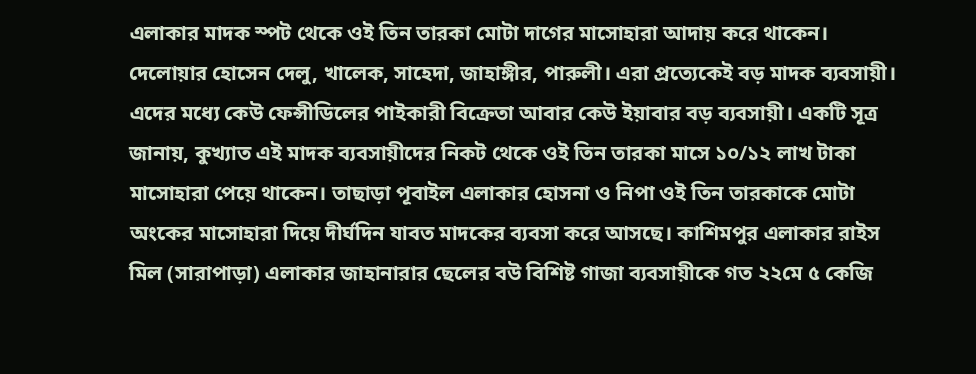এলাকার মাদক স্পট থেকে ওই তিন তারকা মোটা দাগের মাসোহারা আদায় করে থাকেন। দেলোয়ার হোসেন দেলু, খালেক, সাহেদা, জাহাঙ্গীর, পারুলী। এরা প্রত্যেকেই বড় মাদক ব্যবসায়ী। এদের মধ্যে কেউ ফেন্সীডিলের পাইকারী বিক্রেতা আবার কেউ ইয়াবার বড় ব্যবসায়ী। একটি সূত্র জানায়, কুখ্যাত এই মাদক ব্যবসায়ীদের নিকট থেকে ওই তিন তারকা মাসে ১০/১২ লাখ টাকা মাসোহারা পেয়ে থাকেন। তাছাড়া পূবাইল এলাকার হোসনা ও নিপা ওই তিন তারকাকে মোটা অংকের মাসোহারা দিয়ে দীর্ঘদিন যাবত মাদকের ব্যবসা করে আসছে। কাশিমপুর এলাকার রাইস মিল (সারাপাড়া) এলাকার জাহানারার ছেলের বউ বিশিষ্ট গাজা ব্যবসায়ীকে গত ২২মে ৫ কেজি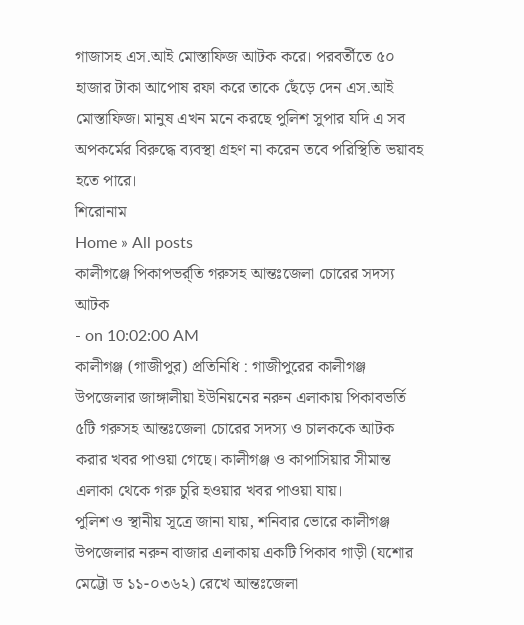গাজাসহ এস.আই মোস্তাফিজ আটক করে। পরবর্তীতে ৫০ হাজার টাকা আপোষ রফা করে তাকে ছেঁড়ে দেন এস.আই মোস্তাফিজ। মানুষ এখন মনে করছে পুলিশ সুপার যদি এ সব অপকর্মের বিরুদ্ধে ব্যবস্থা গ্রহণ না করেন তবে পরিস্থিতি ভয়াবহ হতে পারে।
শিরোনাম
Home » All posts
কালীগঞ্জে পিকাপভর্র্তি গরুসহ আন্তঃজেলা চোরের সদস্য আটক
- on 10:02:00 AM
কালীগঞ্জ (গাজীপুর) প্রতিনিধি : গাজীপুরের কালীগঞ্জ উপজেলার জাঙ্গালীয়া ইউনিয়নের নরুন এলাকায় পিকাবভর্তি ৫টি গরুসহ আন্তঃজেলা চোরের সদস্য ও চালককে আটক করার খবর পাওয়া গেছে। কালীগঞ্জ ও কাপাসিয়ার সীমান্ত এলাকা থেকে গরু চুরি হওয়ার খবর পাওয়া যায়।
পুলিশ ও স্থানীয় সূত্রে জানা যায়, শনিবার ভোরে কালীগঞ্জ উপজেলার নরুন বাজার এলাকায় একটি পিকাব গাড়ী (যশোর মেট্টো ড ১১-০৩৬২) রেখে আন্তঃজেলা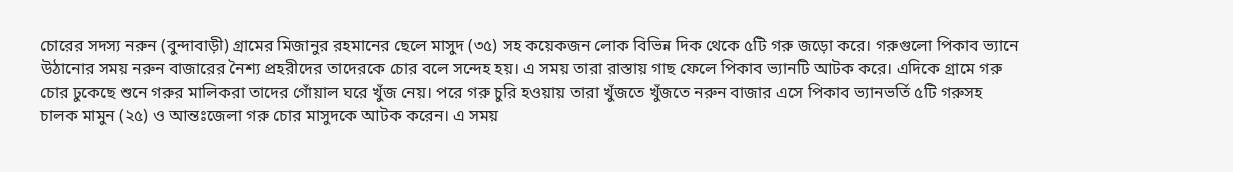চোরের সদস্য নরুন (বুন্দাবাড়ী) গ্রামের মিজানুর রহমানের ছেলে মাসুদ (৩৫) সহ কয়েকজন লোক বিভিন্ন দিক থেকে ৫টি গরু জড়ো করে। গরুগুলো পিকাব ভ্যানে উঠানোর সময় নরুন বাজারের নৈশ্য প্রহরীদের তাদেরকে চোর বলে সন্দেহ হয়। এ সময় তারা রাস্তায় গাছ ফেলে পিকাব ভ্যানটি আটক করে। এদিকে গ্রামে গরু চোর ঢুকেছে শুনে গরুর মালিকরা তাদের গোঁয়াল ঘরে খুঁজ নেয়। পরে গরু চুরি হওয়ায় তারা খুঁজতে খুঁজতে নরুন বাজার এসে পিকাব ভ্যানভর্তি ৫টি গরুসহ চালক মামুন (২৫) ও আন্তঃজেলা গরু চোর মাসুদকে আটক করেন। এ সময়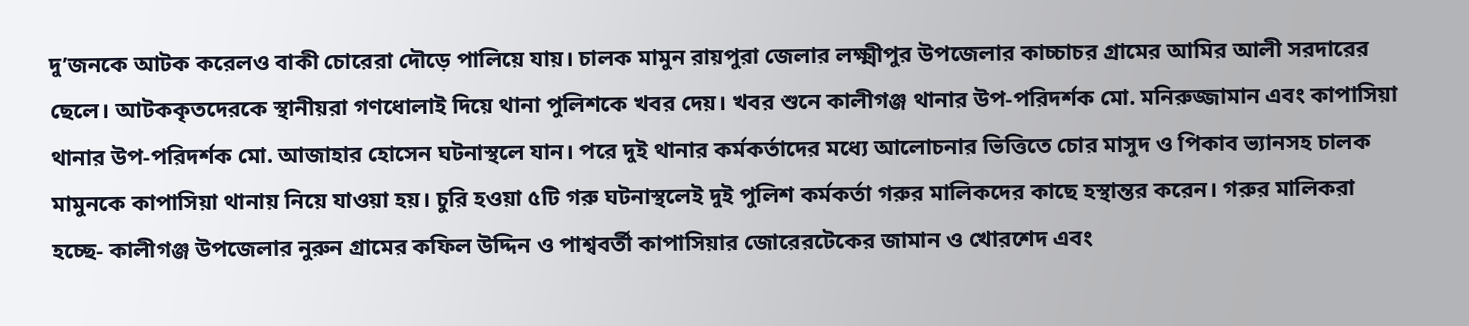দু’জনকে আটক করেলও বাকী চোরেরা দৌড়ে পালিয়ে যায়। চালক মামুন রায়পুরা জেলার লক্ষ্মীপুর উপজেলার কাচ্চাচর গ্রামের আমির আলী সরদারের ছেলে। আটককৃতদেরকে স্থানীয়রা গণধোলাই দিয়ে থানা পুলিশকে খবর দেয়। খবর শুনে কালীগঞ্জ থানার উপ-পরিদর্শক মো. মনিরুজ্জামান এবং কাপাসিয়া থানার উপ-পরিদর্শক মো. আজাহার হোসেন ঘটনাস্থলে যান। পরে দুই থানার কর্মকর্তাদের মধ্যে আলোচনার ভিত্তিতে চোর মাসুদ ও পিকাব ভ্যানসহ চালক মামুনকে কাপাসিয়া থানায় নিয়ে যাওয়া হয়। চুরি হওয়া ৫টি গরু ঘটনাস্থলেই দুই পুলিশ কর্মকর্তা গরুর মালিকদের কাছে হস্থান্তর করেন। গরুর মালিকরা হচ্ছে- কালীগঞ্জ উপজেলার নুরুন গ্রামের কফিল উদ্দিন ও পাশ্ববর্তী কাপাসিয়ার জোরেরটেকের জামান ও খোরশেদ এবং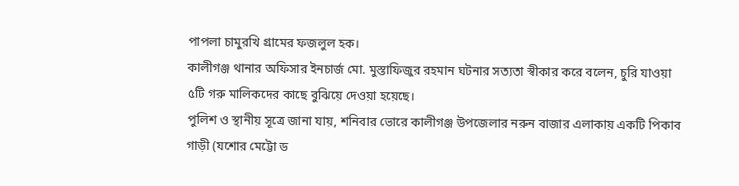পাপলা চামুরখি গ্রামের ফজলুল হক।
কালীগঞ্জ থানার অফিসার ইনচার্জ মো. মুস্তাফিজুর রহমান ঘটনার সত্যতা স্বীকার করে বলেন, চুরি যাওয়া ৫টি গরু মালিকদের কাছে বুঝিয়ে দেওয়া হয়েছে।
পুলিশ ও স্থানীয় সূত্রে জানা যায়, শনিবার ভোরে কালীগঞ্জ উপজেলার নরুন বাজার এলাকায় একটি পিকাব গাড়ী (যশোর মেট্টো ড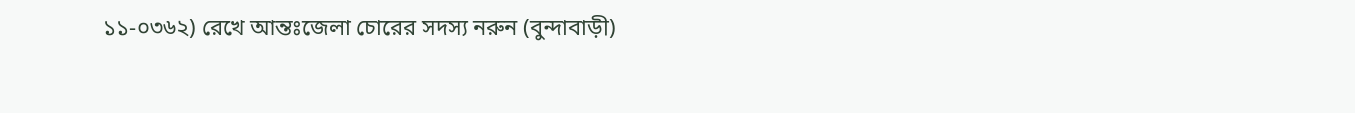১১-০৩৬২) রেখে আন্তঃজেলা চোরের সদস্য নরুন (বুন্দাবাড়ী)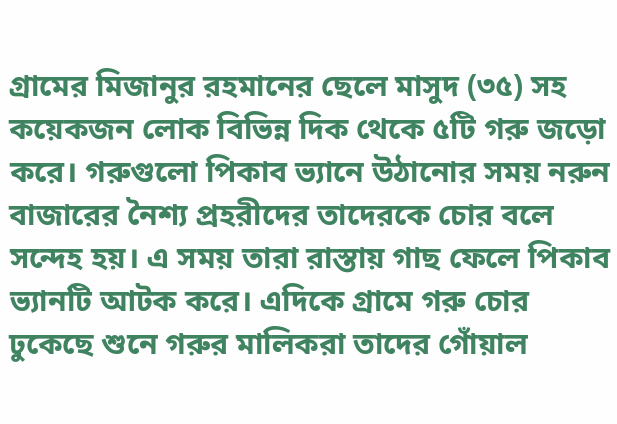গ্রামের মিজানুর রহমানের ছেলে মাসুদ (৩৫) সহ কয়েকজন লোক বিভিন্ন দিক থেকে ৫টি গরু জড়ো করে। গরুগুলো পিকাব ভ্যানে উঠানোর সময় নরুন বাজারের নৈশ্য প্রহরীদের তাদেরকে চোর বলে সন্দেহ হয়। এ সময় তারা রাস্তায় গাছ ফেলে পিকাব ভ্যানটি আটক করে। এদিকে গ্রামে গরু চোর ঢুকেছে শুনে গরুর মালিকরা তাদের গোঁয়াল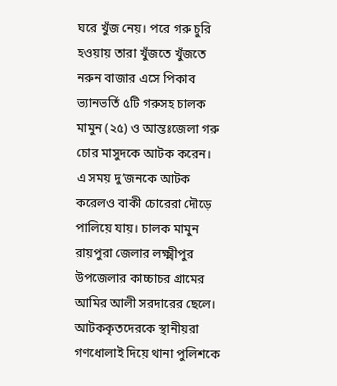ঘরে খুঁজ নেয়। পরে গরু চুরি হওয়ায় তারা খুঁজতে খুঁজতে নরুন বাজার এসে পিকাব ভ্যানভর্তি ৫টি গরুসহ চালক মামুন (২৫) ও আন্তঃজেলা গরু চোর মাসুদকে আটক করেন। এ সময় দু’জনকে আটক করেলও বাকী চোরেরা দৌড়ে পালিয়ে যায়। চালক মামুন রায়পুরা জেলার লক্ষ্মীপুর উপজেলার কাচ্চাচর গ্রামের আমির আলী সরদারের ছেলে। আটককৃতদেরকে স্থানীয়রা গণধোলাই দিয়ে থানা পুলিশকে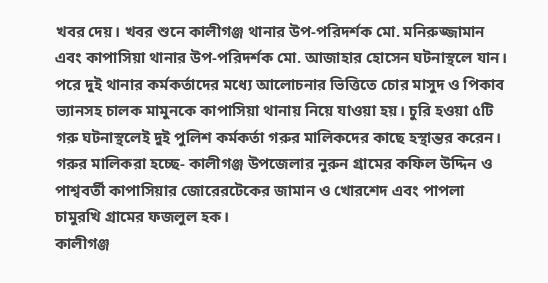খবর দেয়। খবর শুনে কালীগঞ্জ থানার উপ-পরিদর্শক মো. মনিরুজ্জামান এবং কাপাসিয়া থানার উপ-পরিদর্শক মো. আজাহার হোসেন ঘটনাস্থলে যান। পরে দুই থানার কর্মকর্তাদের মধ্যে আলোচনার ভিত্তিতে চোর মাসুদ ও পিকাব ভ্যানসহ চালক মামুনকে কাপাসিয়া থানায় নিয়ে যাওয়া হয়। চুরি হওয়া ৫টি গরু ঘটনাস্থলেই দুই পুলিশ কর্মকর্তা গরুর মালিকদের কাছে হস্থান্তর করেন। গরুর মালিকরা হচ্ছে- কালীগঞ্জ উপজেলার নুরুন গ্রামের কফিল উদ্দিন ও পাশ্ববর্তী কাপাসিয়ার জোরেরটেকের জামান ও খোরশেদ এবং পাপলা চামুরখি গ্রামের ফজলুল হক।
কালীগঞ্জ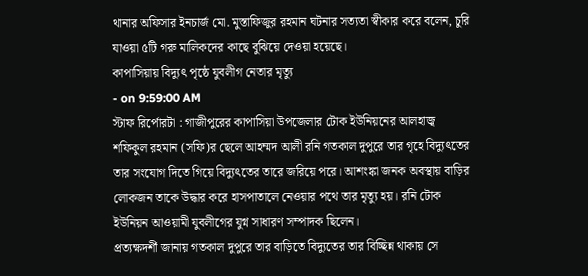থানার অফিসার ইনচার্জ মো. মুস্তাফিজুর রহমান ঘটনার সত্যতা স্বীকার করে বলেন, চুরি যাওয়া ৫টি গরু মালিকদের কাছে বুঝিয়ে দেওয়া হয়েছে।
কাপাসিয়ায় বিদ্যুৎ পৃষ্ঠে যুবলীগ নেতার মৃত্যু
- on 9:59:00 AM
স্টাফ রির্পোরটা : গাজীপুরের কাপাসিয়া উপজেলার টোক ইউনিয়নের আলহাজ্ব শফিকুল রহমান (সফি)র ছেলে আহম্মদ আলী রনি গতকাল দুপুরে তার গৃহে বিদ্যুৎতের তার সংযোগ দিতে গিয়ে বিদ্যুৎতের তারে জরিয়ে পরে। আশংঙ্কা জনক অবস্থায় বাড়ির লোকজন তাকে উদ্ধার করে হাসপাতালে নেওয়ার পথে তার মৃত্যু হয়। রনি টোক ইউনিয়ন আওয়ামী যুবলীগের যুগ্ন সাধারণ সম্পাদক ছিলেন।
প্রত্যক্ষদর্শী জানায় গতকাল দুপুরে তার বাড়িতে বিদ্যুতের তার বিচ্ছিন্ন থাকায় সে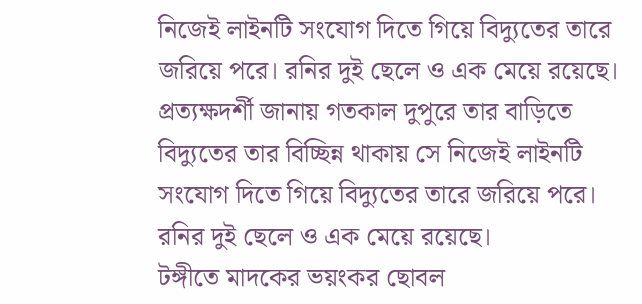নিজেই লাইনটি সংযোগ দিতে গিয়ে বিদ্যুতের তারে জরিয়ে পরে। রনির দুই ছেলে ও এক মেয়ে রয়েছে।
প্রত্যক্ষদর্শী জানায় গতকাল দুপুরে তার বাড়িতে বিদ্যুতের তার বিচ্ছিন্ন থাকায় সে নিজেই লাইনটি সংযোগ দিতে গিয়ে বিদ্যুতের তারে জরিয়ে পরে। রনির দুই ছেলে ও এক মেয়ে রয়েছে।
টঙ্গীতে মাদকের ভয়ংকর ছোবল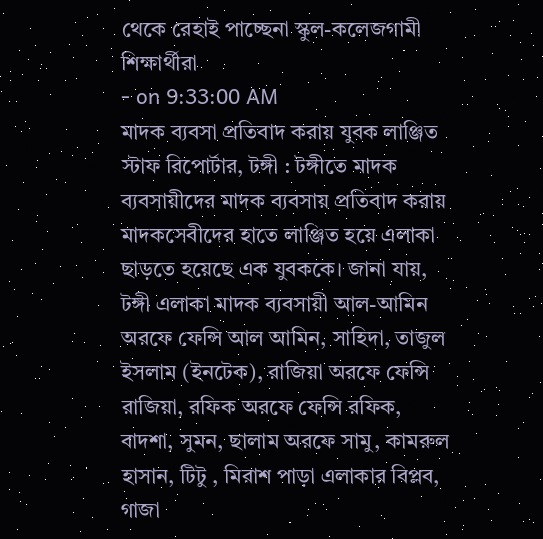থেকে রেহাই পাচ্ছেনা স্কুল-কলেজগামী শিক্ষার্থীরা
- on 9:33:00 AM
মাদক ব্যবসা প্রতিবাদ করায় যুবক লাঞ্জিত
স্টাফ রিপোর্টার, টঙ্গী : টঙ্গীতে মাদক ব্যবসায়ীদের মাদক ব্যবসায় প্রতিবাদ করায় মাদকসেবীদের হাতে লাঞ্জিত হয়ে এলাকা ছাড়তে হয়েছে এক যুবককে। জানা যায়, টঙ্গী এলাকা মাদক ব্যবসায়ী আল-আমিন অরফে ফেন্সি আল আমিন, সাহিদা, তাজুল ইসলাম (ইনটেক), রাজিয়া অরফে ফেন্সি রাজিয়া, রফিক অরফে ফেন্সি রফিক, বাদশা, সুমন, ছালাম অরফে সামু, কামরুল হাসান, টিটু , মিরাশ পাড়া এলাকার বিপ্লব, গাজা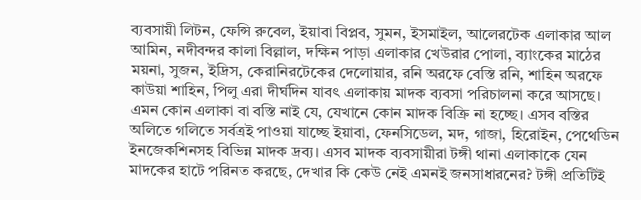ব্যবসায়ী লিটন, ফেন্সি রুবেল, ইয়াবা বিপ্লব, সুমন, ইসমাইল, আলেরটেক এলাকার আল আমিন, নদীবন্দর কালা বিল্লাল, দক্ষিন পাড়া এলাকার খেউরার পোলা, ব্যাংকের মাঠের ময়না, সুজন, ইদ্রিস, কেরানিরটেকের দেলোয়ার, রনি অরফে বেস্তি রনি, শাহিন অরফে কাউয়া শাহিন, পিলু এরা দীর্ঘদিন যাবৎ এলাকায় মাদক ব্যবসা পরিচালনা করে আসছে। এমন কোন এলাকা বা বস্তি নাই যে, যেখানে কোন মাদক বিক্রি না হচ্ছে। এসব বস্তির অলিতে গলিতে সর্বত্রই পাওয়া যাচ্ছে ইয়াবা, ফেনসিডেল, মদ, গাজা, হিরোইন, পেথেডিন ইনজেকশিনসহ বিভিন্ন মাদক দ্রব্য। এসব মাদক ব্যবসায়ীরা টঙ্গী থানা এলাকাকে যেন মাদকের হাটে পরিনত করছে, দেখার কি কেউ নেই এমনই জনসাধারনের? টঙ্গী প্রতিটিই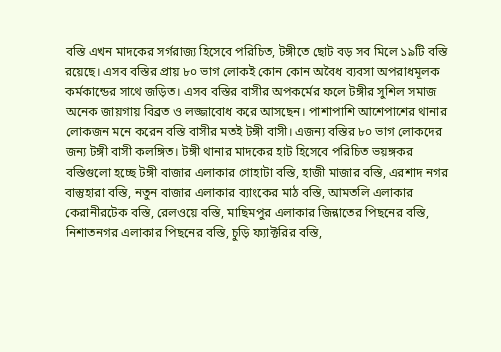বস্তি এখন মাদকের সর্গরাজ্য হিসেবে পরিচিত, টঙ্গীতে ছোট বড় সব মিলে ১৯টি বস্তি রয়েছে। এসব বস্তির প্রায় ৮০ ভাগ লোকই কোন কোন অবৈধ ব্যবসা অপরাধমূলক কর্মকান্ডের সাথে জড়িত। এসব বস্তির বাসীর অপকর্মের ফলে টঙ্গীর সুশিল সমাজ অনেক জায়গায় বিব্রত ও লজ্জাবোধ করে আসছেন। পাশাপাশি আশেপাশের থানার লোকজন মনে করেন বস্তি বাসীর মতই টঙ্গী বাসী। এজন্য বস্তির ৮০ ভাগ লোকদের জন্য টঙ্গী বাসী কলঙ্গিত। টঙ্গী থানার মাদকের হাট হিসেবে পরিচিত ভয়ঙ্গকর বস্তিগুলো হচ্ছে টঙ্গী বাজার এলাকার গোহাটা বস্তি, হাজী মাজার বস্তি, এরশাদ নগর বাস্তুহারা বস্তি, নতুন বাজার এলাকার ব্যাংকের মাঠ বস্তি, আমতলি এলাকার কেরানীরটেক বস্তি, রেলওয়ে বস্তি, মাছিমপুর এলাকার জিন্নাতের পিছনের বস্তি, নিশাতনগর এলাকার পিছনের বস্তি, চুড়ি ফ্যাক্টরির বস্তি,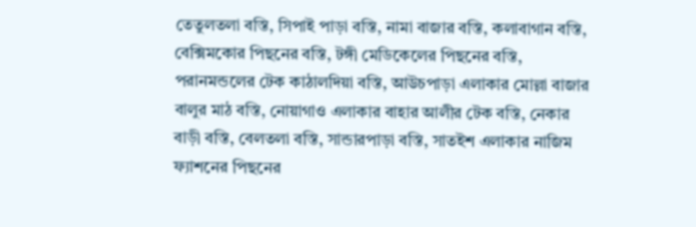তেতুলতলা বস্তি, সিপাই পাড়া বস্তি, নামা বাজার বস্তি, কলাবাগান বস্তি, বেক্সিমকোর পিছনের বস্তি, টঙ্গী মেডিকেলের পিছনের বস্তি, পরানমন্ডলের টেক কাঠালদিয়া বস্তি, আউচপাড়া এলাকার মোল্লা বাজার বালুর মাঠ বস্তি, নোয়াগাও এলাকার বাহার আলীর টেক বস্তি, নেকার বাড়ী বস্তি, বেলতলা বস্তি, সান্ডারপাড়া বস্তি, সাতইশ এলাকার নাজিম ফ্যাশনের পিছনের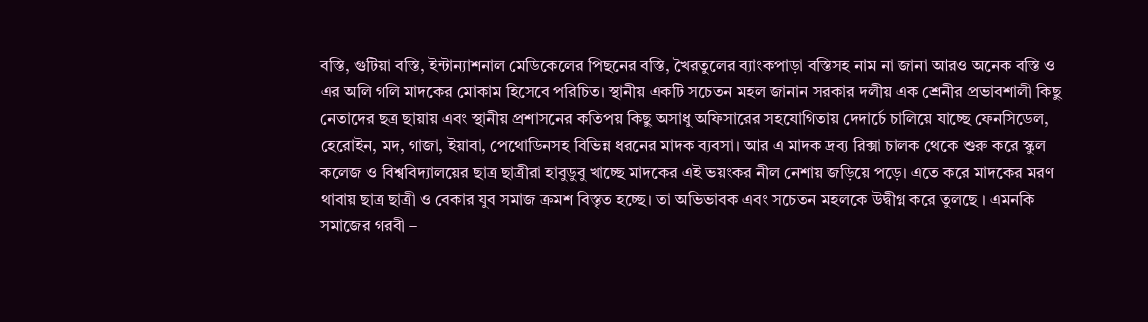বস্তি, গুটিয়া বস্তি, ইন্টান্যাশনাল মেডিকেলের পিছনের বস্তি, খৈরতুলের ব্যাংকপাড়া বস্তিসহ নাম না জানা আরও অনেক বস্তি ও এর অলি গলি মাদকের মোকাম হিসেবে পরিচিত। স্থানীয় একটি সচেতন মহল জানান সরকার দলীয় এক শ্রেনীর প্রভাবশালী কিছু নেতাদের ছত্র ছায়ায় এবং স্থানীয় প্রশাসনের কতিপয় কিছু অসাধু অফিসারের সহযোগিতায় দেদার্চে চালিয়ে যাচ্ছে ফেনসিডেল, হেরোইন, মদ, গাজা, ইয়াবা, পেথোডিনসহ বিভিন্ন ধরনের মাদক ব্যবসা। আর এ মাদক দ্রব্য রিক্সা চালক থেকে শুরু করে স্কুল কলেজ ও বিশ্ববিদ্যালয়ের ছাত্র ছাত্রীরা হাবুডুবু খাচ্ছে মাদকের এই ভয়ংকর নীল নেশায় জড়িয়ে পড়ে। এতে করে মাদকের মরণ থাবায় ছাত্র ছাত্রী ও বেকার যুব সমাজ ক্রমশ বিস্তৃত হচ্ছে। তা অভিভাবক এবং সচেতন মহলকে উদ্বীগ্ন করে তুলছে । এমনকি সমাজের গরবী –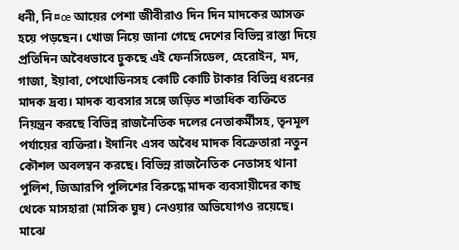ধনী, নি¤œ আয়ের পেশা জীবীরাও দিন দিন মাদকের আসক্ত হয়ে পড়ছেন। খোজ নিয়ে জানা গেছে দেশের বিভিন্ন রাস্তা দিয়ে প্রতিদিন অবৈধভাবে ঢুকছে এই ফেনসিডেল, হেরোইন, মদ, গাজা, ইয়াবা, পেথোডিনসহ কোটি কোটি টাকার বিভিন্ন ধরনের মাদক দ্রব্য। মাদক ব্যবসার সঙ্গে জড়িত শতাধিক ব্যক্তিতে নিয়ন্ত্রন করছে বিভিন্ন রাজনৈতিক দলের নেতাকর্মীসহ, তৃনমূল পর্যায়ের ব্যক্তিরা। ইদানিং এসব অবৈধ মাদক বিক্রেতারা নতুন কৌশল অবলম্বন করছে। বিভিন্ন রাজনৈতিক নেতাসহ থানা পুলিশ, জিআরপি পুলিশের বিরুদ্ধে মাদক ব্যবসায়ীদের কাছ থেকে মাসহারা (মাসিক ঘুষ) নেওয়ার অভিযোগও রয়েছে। মাঝে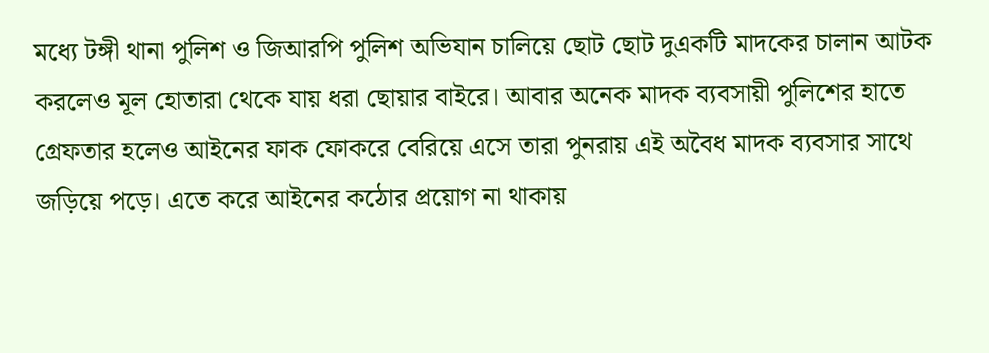মধ্যে টঙ্গী থানা পুলিশ ও জিআরপি পুলিশ অভিযান চালিয়ে ছোট ছোট দুএকটি মাদকের চালান আটক করলেও মূল হোতারা থেকে যায় ধরা ছোয়ার বাইরে। আবার অনেক মাদক ব্যবসায়ী পুলিশের হাতে গ্রেফতার হলেও আইনের ফাক ফোকরে বেরিয়ে এসে তারা পুনরায় এই অবৈধ মাদক ব্যবসার সাথে জড়িয়ে পড়ে। এতে করে আইনের কঠোর প্রয়োগ না থাকায়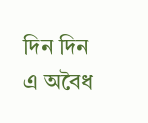দিন দিন এ অবৈধ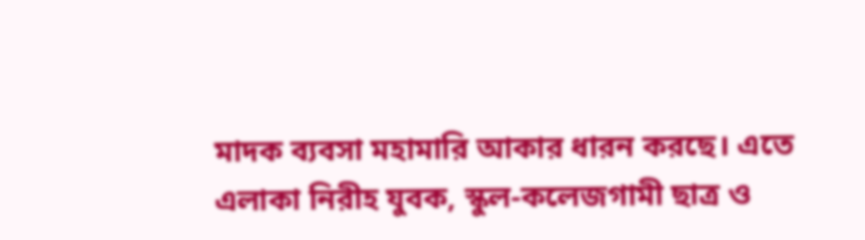মাদক ব্যবসা মহামারি আকার ধারন করছে। এতে এলাকা নিরীহ যুবক, স্কুল-কলেজগামী ছাত্র ও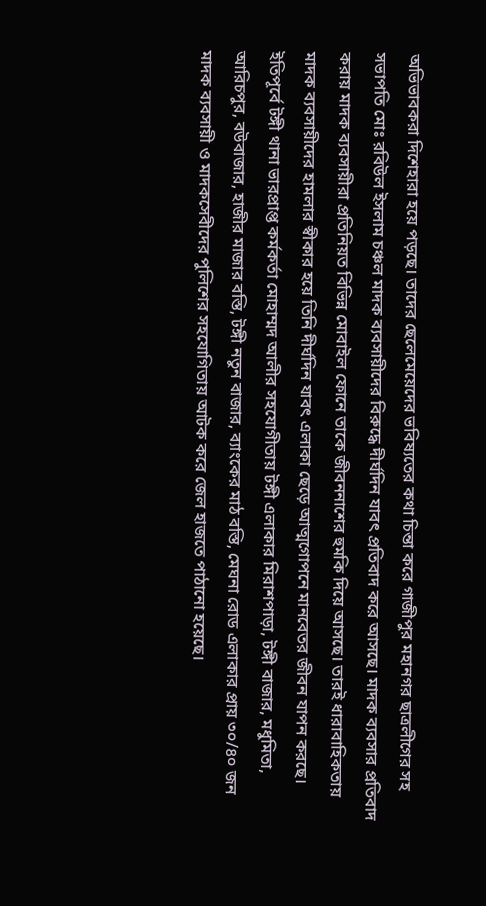অভিভাবকরা দিশেহারা হয়ে পড়ছে। তাদের ছেলেমেয়েদের ভবিষ্যতের কথা চিন্তা করে গাজীপুর মহানগর ছাত্রলীগের সহ সভাপতি মোঃ রবিউল ইসলাম চঞ্চল মাদক ব্যবসায়ীদের বিরুদ্ধে দীর্ঘদিন যাবৎ প্রতিবাদ করে আসছে। মাদক ব্যবসার প্রতিবাদ করায় মাদক ব্যবসায়ীরা প্রতিনিয়ত বিভিন্ন মোবাইল ফোনে তাকে জীবননাশের হুমকি দিয়ে আসছে। তারই ধারাবাহিকতায় মাদক ব্যবসায়ীদের হামলার স্বীকার হয়ে তিনি দীর্ঘদিন যাবৎ এলাকা ছেড়ে আত্মগোপনে মানবেতর জীবন যাপন করছে। ইতিপূর্বে টঙ্গী থানা ভারপ্রাপ্ত কর্মকর্তা মোহাম্মদ আলীর সহযোগীতায় টঙ্গী এলাকার মিরাশপাড়া, টঙ্গী বাজার, মধুমিতা, আরিচপুর, বউবাজার, হাজীর মাজার বস্তি, টঙ্গী নতুন বাজার, ব্যাংকের মাঠ বস্তি, মেঘনা রোড এলাকার প্রায় ৩০/৪০ জন মাদক ব্যবসায়ী ও মাদকসেবীদের পুলিশের সহযোগিতায় আটক করে জেল হাজতে পাঠানো হয়েছে।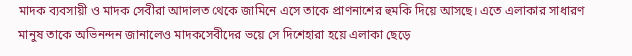মাদক ব্যবসায়ী ও মাদক সেবীরা আদালত থেকে জামিনে এসে তাকে প্রাণনাশের হুমকি দিয়ে আসছে। এতে এলাকার সাধারণ মানুষ তাকে অভিনন্দন জানালেও মাদকসেবীদের ভয়ে সে দিশেহারা হয়ে এলাকা ছেড়ে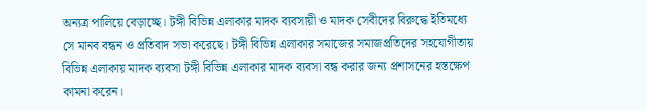অন্যত্র পালিয়ে বেড়াচ্ছে। টঙ্গী বিভিন্ন এলাকার মাদক ব্যবসায়ী ও মাদক সেবীদের বিরুদ্ধে ইতিমধ্যে সে মানব বন্ধন ও প্রতিবাদ সভা করেছে। টঙ্গী বিভিন্ন এলাকার সমাজের সমাজপ্রতিদের সহযোগীতায় বিভিন্ন এলাকায় মাদক ব্যবসা টঙ্গী বিভিন্ন এলাকার মাদক ব্যবসা বন্ধ করার জন্য প্রশাসনের হস্তক্ষেপ কামনা করেন।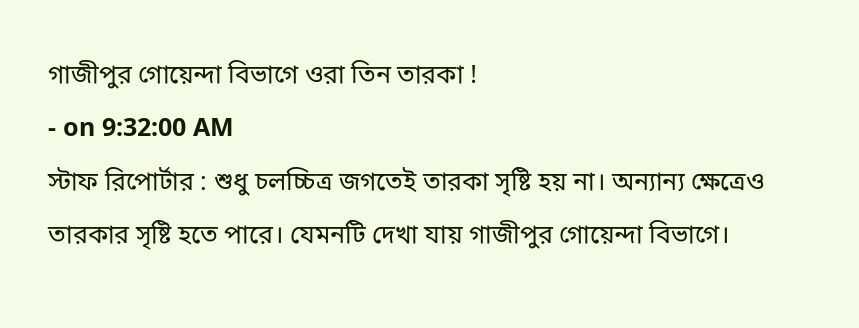গাজীপুর গোয়েন্দা বিভাগে ওরা তিন তারকা !
- on 9:32:00 AM
স্টাফ রিপোর্টার : শুধু চলচ্চিত্র জগতেই তারকা সৃষ্টি হয় না। অন্যান্য ক্ষেত্রেও তারকার সৃষ্টি হতে পারে। যেমনটি দেখা যায় গাজীপুর গোয়েন্দা বিভাগে।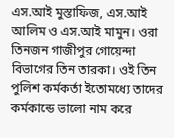এস.আই মুস্তাফিজ, এস.আই আলিম ও এস.আই মামুন। ওরা তিনজন গাজীপুর গোয়েন্দা বিভাগের তিন তারকা। ওই তিন পুলিশ কর্মকর্তা ইতোমধ্যে তাদের কর্মকান্ডে ভালো নাম করে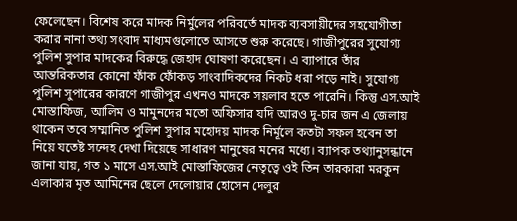ফেলেছেন। বিশেষ করে মাদক নির্মুলের পরিবর্তে মাদক ব্যবসায়ীদের সহযোগীতা করার নানা তথ্য সংবাদ মাধ্যমগুলোতে আসতে শুরু করেছে। গাজীপুরের সুযোগ্য পুলিশ সুপার মাদকের বিরুদ্ধে জেহাদ ঘোষণা করেছেন। এ ব্যাপারে তাঁর আন্তরিকতার কোনো ফাঁক ফোঁকড় সাংবাদিকদের নিকট ধরা পড়ে নাই। সুযোগ্য পুলিশ সুপারের কারণে গাজীপুর এখনও মাদকে সয়লাব হতে পারেনি। কিন্তু এস.আই মোস্তাফিজ, আলিম ও মামুনদের মতো অফিসার যদি আরও দু-চার জন এ জেলায় থাকেন তবে সম্মানিত পুলিশ সুপার মহোদয় মাদক নির্মূলে কতটা সফল হবেন তা নিয়ে যতেষ্ট সন্দেহ দেখা দিয়েছে সাধারণ মানুষের মনের মধ্যে। ব্যাপক তথ্যানুসন্ধানে জানা যায়, গত ১ মাসে এস.আই মোস্তাফিজের নেতৃত্বে ওই তিন তারকারা মরকুন এলাকার মৃত আমিনের ছেলে দেলোয়ার হোসেন দেলুর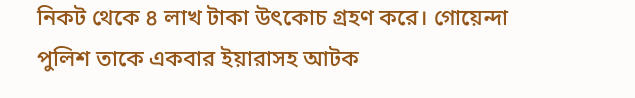নিকট থেকে ৪ লাখ টাকা উৎকোচ গ্রহণ করে। গোয়েন্দা পুলিশ তাকে একবার ইয়ারাসহ আটক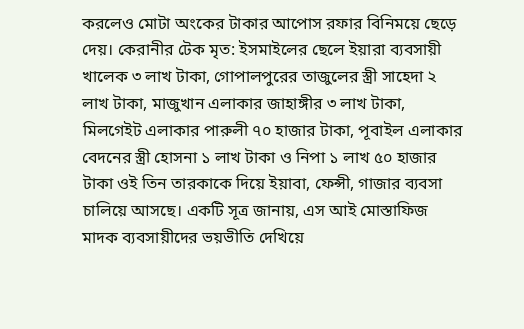করলেও মোটা অংকের টাকার আপোস রফার বিনিময়ে ছেড়ে দেয়। কেরানীর টেক মৃত: ইসমাইলের ছেলে ইয়ারা ব্যবসায়ী খালেক ৩ লাখ টাকা, গোপালপুরের তাজুলের স্ত্রী সাহেদা ২ লাখ টাকা, মাজুখান এলাকার জাহাঙ্গীর ৩ লাখ টাকা, মিলগেইট এলাকার পারুলী ৭০ হাজার টাকা, পূবাইল এলাকার বেদনের স্ত্রী হোসনা ১ লাখ টাকা ও নিপা ১ লাখ ৫০ হাজার টাকা ওই তিন তারকাকে দিয়ে ইয়াবা, ফেন্সী, গাজার ব্যবসা চালিয়ে আসছে। একটি সূত্র জানায়, এস আই মোস্তাফিজ মাদক ব্যবসায়ীদের ভয়ভীতি দেখিয়ে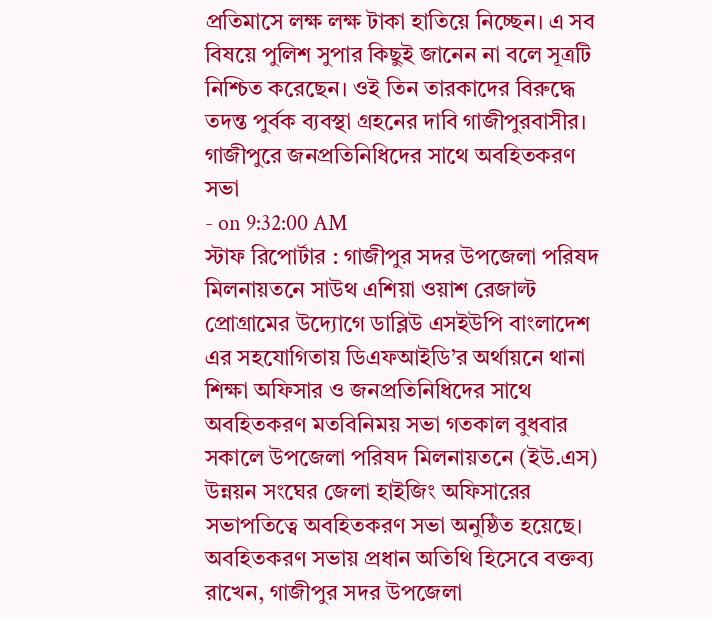প্রতিমাসে লক্ষ লক্ষ টাকা হাতিয়ে নিচ্ছেন। এ সব বিষয়ে পুলিশ সুপার কিছুই জানেন না বলে সূত্রটি নিশ্চিত করেছেন। ওই তিন তারকাদের বিরুদ্ধে তদন্ত পুর্বক ব্যবস্থা গ্রহনের দাবি গাজীপুরবাসীর।
গাজীপুরে জনপ্রতিনিধিদের সাথে অবহিতকরণ সভা
- on 9:32:00 AM
স্টাফ রিপোর্টার : গাজীপুর সদর উপজেলা পরিষদ মিলনায়তনে সাউথ এশিয়া ওয়াশ রেজাল্ট প্রোগ্রামের উদ্যোগে ডাব্লিউ এসইউপি বাংলাদেশ এর সহযোগিতায় ডিএফআইডি’র অর্থায়নে থানা শিক্ষা অফিসার ও জনপ্রতিনিধিদের সাথে অবহিতকরণ মতবিনিময় সভা গতকাল বুধবার সকালে উপজেলা পরিষদ মিলনায়তনে (ইউ.এস) উন্নয়ন সংঘের জেলা হাইজিং অফিসারের সভাপতিত্বে অবহিতকরণ সভা অনুষ্ঠিত হয়েছে। অবহিতকরণ সভায় প্রধান অতিথি হিসেবে বক্তব্য রাখেন, গাজীপুর সদর উপজেলা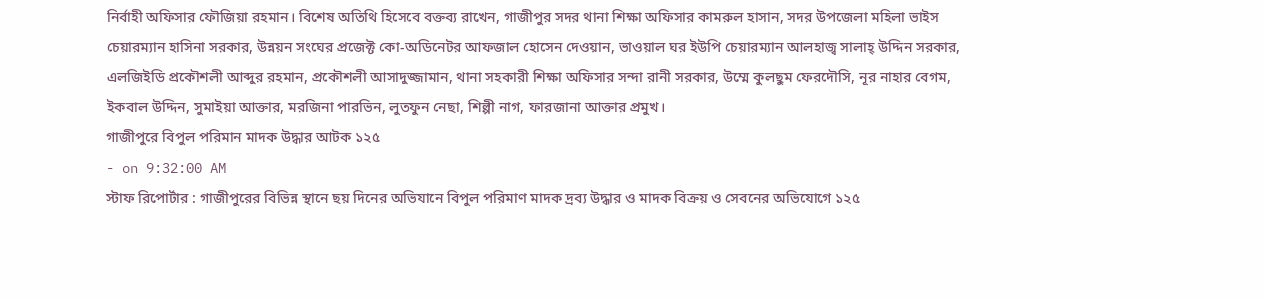নির্বাহী অফিসার ফৌজিয়া রহমান। বিশেষ অতিথি হিসেবে বক্তব্য রাখেন, গাজীপুর সদর থানা শিক্ষা অফিসার কামরুল হাসান, সদর উপজেলা মহিলা ভাইস চেয়ারম্যান হাসিনা সরকার, উন্নয়ন সংঘের প্রজেক্ট কো-অডিনেটর আফজাল হোসেন দেওয়ান, ভাওয়াল ঘর ইউপি চেয়ারম্যান আলহাজ্ব সালাহ্ উদ্দিন সরকার, এলজিইডি প্রকৌশলী আব্দুর রহমান, প্রকৌশলী আসাদুজ্জামান, থানা সহকারী শিক্ষা অফিসার সন্দা রানী সরকার, উম্মে কুলছুম ফেরদৌসি, নূর নাহার বেগম, ইকবাল উদ্দিন, সুমাইয়া আক্তার, মরজিনা পারভিন, লুতফুন নেছা, শিল্পী নাগ, ফারজানা আক্তার প্রমুখ।
গাজীপুরে বিপুল পরিমান মাদক উদ্ধার আটক ১২৫
- on 9:32:00 AM
স্টাফ রিপোর্টার : গাজীপুরের বিভিন্ন স্থানে ছয় দিনের অভিযানে বিপুল পরিমাণ মাদক দ্রব্য উদ্ধার ও মাদক বিক্রয় ও সেবনের অভিযোগে ১২৫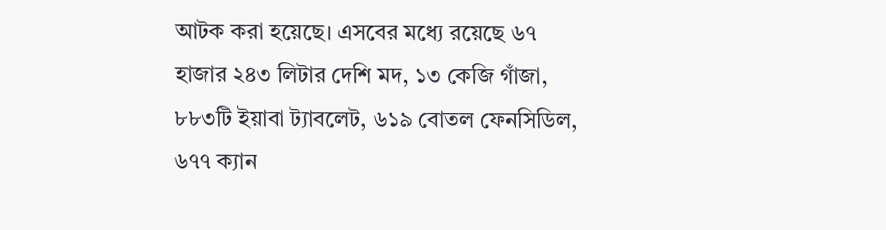আটক করা হয়েছে। এসবের মধ্যে রয়েছে ৬৭ হাজার ২৪৩ লিটার দেশি মদ, ১৩ কেজি গাঁজা, ৮৮৩টি ইয়াবা ট্যাবলেট, ৬১৯ বোতল ফেনসিডিল, ৬৭৭ ক্যান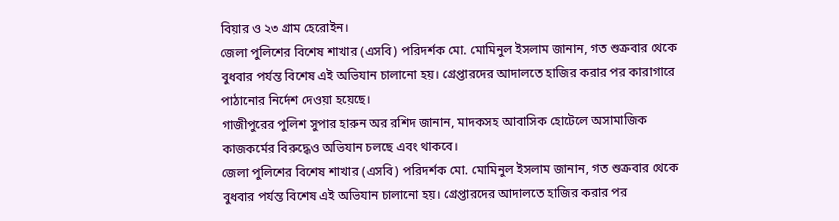বিয়ার ও ২৩ গ্রাম হেরোইন।
জেলা পুলিশের বিশেষ শাখার (এসবি) পরিদর্শক মো. মোমিনুল ইসলাম জানান, গত শুক্রবার থেকে বুধবার পর্যন্ত বিশেষ এই অভিযান চালানো হয়। গ্রেপ্তারদের আদালতে হাজির করার পর কারাগারে পাঠানোর নির্দেশ দেওয়া হয়েছে।
গাজীপুরের পুলিশ সুপার হারুন অর রশিদ জানান, মাদকসহ আবাসিক হোটেলে অসামাজিক কাজকর্মের বিরুদ্ধেও অভিযান চলছে এবং থাকবে।
জেলা পুলিশের বিশেষ শাখার (এসবি) পরিদর্শক মো. মোমিনুল ইসলাম জানান, গত শুক্রবার থেকে বুধবার পর্যন্ত বিশেষ এই অভিযান চালানো হয়। গ্রেপ্তারদের আদালতে হাজির করার পর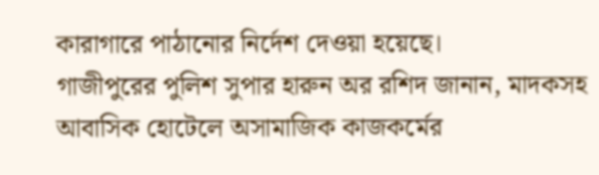কারাগারে পাঠানোর নির্দেশ দেওয়া হয়েছে।
গাজীপুরের পুলিশ সুপার হারুন অর রশিদ জানান, মাদকসহ আবাসিক হোটেলে অসামাজিক কাজকর্মের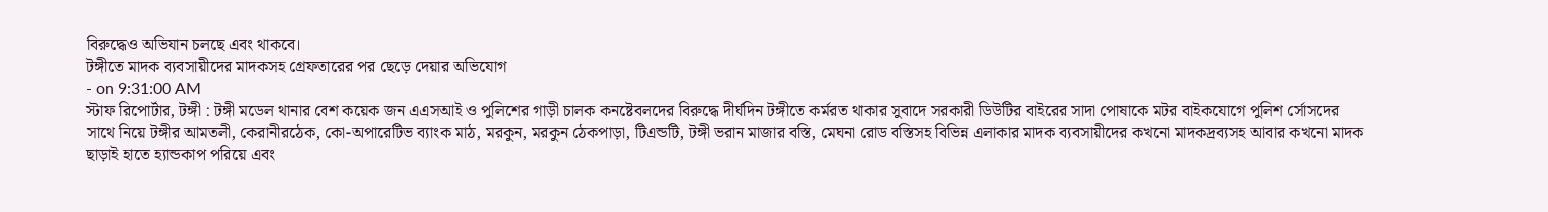বিরুদ্ধেও অভিযান চলছে এবং থাকবে।
টঙ্গীতে মাদক ব্যবসায়ীদের মাদকসহ গ্রেফতারের পর ছেড়ে দেয়ার অভিযোগ
- on 9:31:00 AM
স্টাফ রিপোর্টার, টঙ্গী : টঙ্গী মডেল থানার বেশ কয়েক জন এএসআই ও পুলিশের গাড়ী চালক কনষ্টেবলদের বিরুদ্ধে দীর্ঘদিন টঙ্গীতে কর্মরত থাকার সুবাদে সরকারী ডিউটির বাইরের সাদা পোষাকে মটর বাইকযোগে পুলিশ র্সোসদের সাথে নিয়ে টঙ্গীর আমতলী, কেরানীরঠেক, কো-অপারেটিভ ব্যাংক মাঠ, মরকুন, মরকুন ঠেকপাড়া, টিএন্ডটি, টঙ্গী ভরান মাজার বস্তি, মেঘনা রোড বস্তিসহ বিভিন্ন এলাকার মাদক ব্যবসায়ীদের কখনো মাদকদ্রব্যসহ আবার কখনো মাদক ছাড়াই হাতে হ্যান্ডকাপ পরিয়ে এবং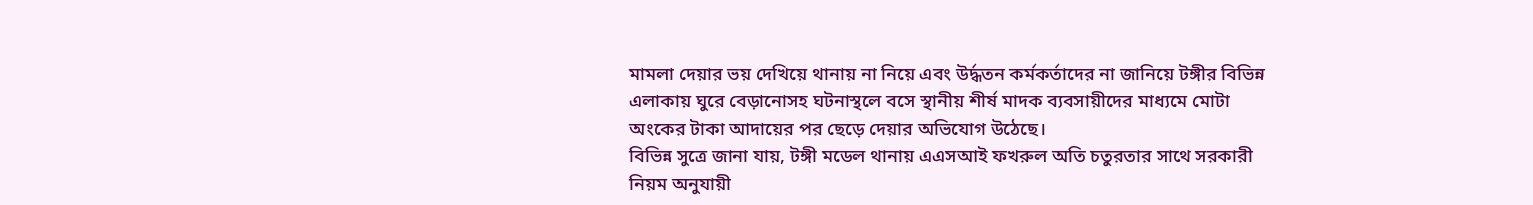মামলা দেয়ার ভয় দেখিয়ে থানায় না নিয়ে এবং উর্দ্ধতন কর্মকর্তাদের না জানিয়ে টঙ্গীর বিভিন্ন এলাকায় ঘুরে বেড়ানোসহ ঘটনাস্থলে বসে স্থানীয় শীর্ষ মাদক ব্যবসায়ীদের মাধ্যমে মোটা অংকের টাকা আদায়ের পর ছেড়ে দেয়ার অভিযোগ উঠেছে।
বিভিন্ন সুত্রে জানা যায়, টঙ্গী মডেল থানায় এএসআই ফখরুল অতি চতুরতার সাথে সরকারী নিয়ম অনুযায়ী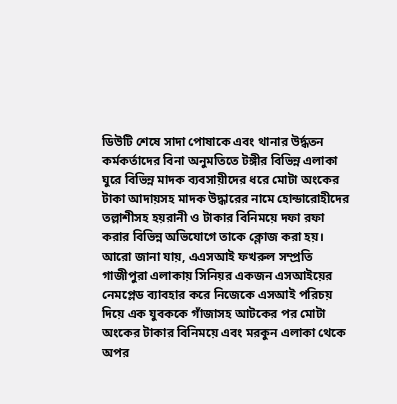ডিউটি শেষে সাদা পোষাকে এবং থানার উর্দ্ধতন কর্মকর্তাদের বিনা অনুমতিতে টঙ্গীর বিভিন্ন এলাকা ঘুরে বিভিন্ন মাদক ব্যবসায়ীদের ধরে মোটা অংকের টাকা আদায়সহ মাদক উদ্ধারের নামে হোন্ডারোহীদের তল্লাশীসহ হয়রানী ও টাকার বিনিময়ে দফা রফা করার বিভিন্ন অভিযোগে তাকে ক্লোজ করা হয়। আরো জানা যায়, এএসআই ফখরুল সম্প্রতি গাজীপুরা এলাকায় সিনিয়র একজন এসআইয়ের নেমপ্লেড ব্যাবহার করে নিজেকে এসআই পরিচয় দিয়ে এক যুবককে গাঁজাসহ আটকের পর মোটা অংকের টাকার বিনিময়ে এবং মরকুন এলাকা থেকে অপর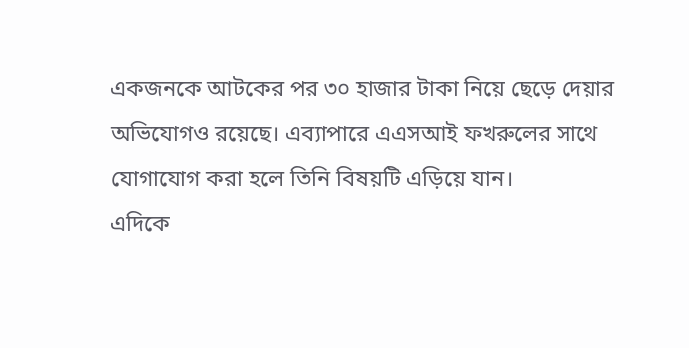একজনকে আটকের পর ৩০ হাজার টাকা নিয়ে ছেড়ে দেয়ার অভিযোগও রয়েছে। এব্যাপারে এএসআই ফখরুলের সাথে যোগাযোগ করা হলে তিনি বিষয়টি এড়িয়ে যান।
এদিকে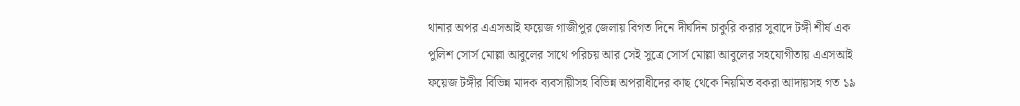থানার অপর এএসআই ফয়েজ গাজীপুর জেলায় বিগত দিনে দীর্ঘদিন চাকুরি করার সুবাদে টঙ্গী শীর্ষ এক পুলিশ সোর্স মোল্লা আবুলের সাথে পরিচয় আর সেই সুত্রে সোর্স মোল্লা আবুলের সহযোগীতায় এএসআই ফয়েজ টঙ্গীর বিভিন্ন মাদক ব্যবসায়ীসহ বিভিন্ন অপরাধীদের কাছ থেকে নিয়মিত বকরা আদায়সহ গত ১৯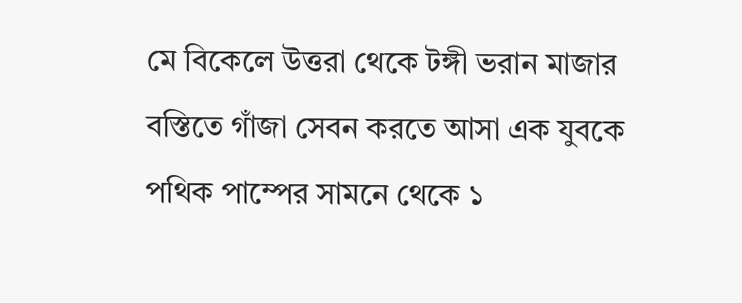মে বিকেলে উত্তরা থেকে টঙ্গী ভরান মাজার বস্তিতে গাঁজা সেবন করতে আসা এক যুবকে পথিক পাম্পের সামনে থেকে ১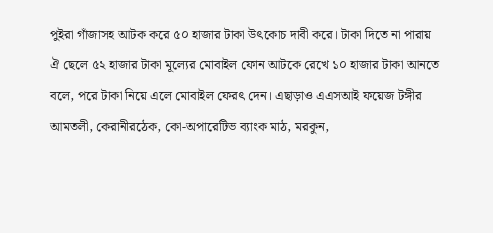পুইরা গাঁজাসহ আটক করে ৫০ হাজার টাকা উৎকোচ দাবী করে। টাকা দিতে না পারায় ঐ ছেলে ৫২ হাজার টাকা মূল্যের মোবাইল ফোন আটকে রেখে ১০ হাজার টাকা আনতে বলে, পরে টাকা নিয়ে এলে মোবাইল ফেরৎ দেন। এছাড়াও এএসআই ফয়েজ টঙ্গীর আমতলী, কেরানীরঠেক, কো-অপারেটিভ ব্যাংক মাঠ, মরকুন,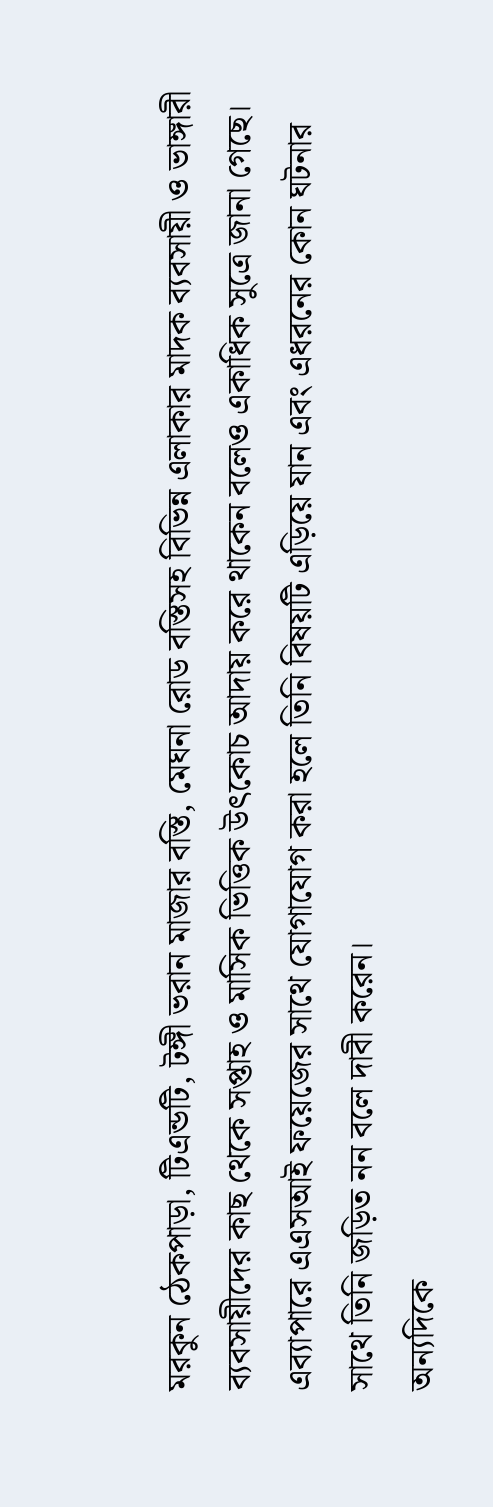মরকুন ঠেকপাড়া, টিএন্ডটি, টঙ্গী ভরান মাজার বস্তি, মেঘনা রোড বস্তিসহ বিভিন্ন এলাকার মাদক ব্যবসায়ী ও ভাঙ্গারী ব্যবসায়ীদের কাছ থেকে সপ্তাহ ও মাসিক ভিত্তিক উৎকোচ আদায় করে থাকেন বলেও একাধিক সুত্রে জানা গেছে। এব্যাপারে এএসআই ফয়েজের সাথে যোগাযোগ করা হলে তিনি বিষয়টি এড়িয়ে যান এবং এধরনের কোন ঘটনার সাথে তিনি জড়িত নন বলে দাবী করেন।
অন্যদিকে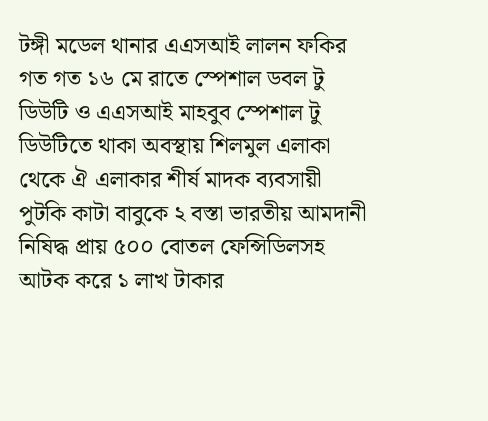টঙ্গী মডেল থানার এএসআই লালন ফকির গত গত ১৬ মে রাতে স্পেশাল ডবল টু ডিউটি ও এএসআই মাহবুব স্পেশাল টু ডিউটিতে থাকা অবস্থায় শিলমুল এলাকা থেকে ঐ এলাকার শীর্ষ মাদক ব্যবসায়ী পুটকি কাটা বাবুকে ২ বস্তা ভারতীয় আমদানী নিষিদ্ধ প্রায় ৫০০ বোতল ফেন্সিডিলসহ আটক করে ১ লাখ টাকার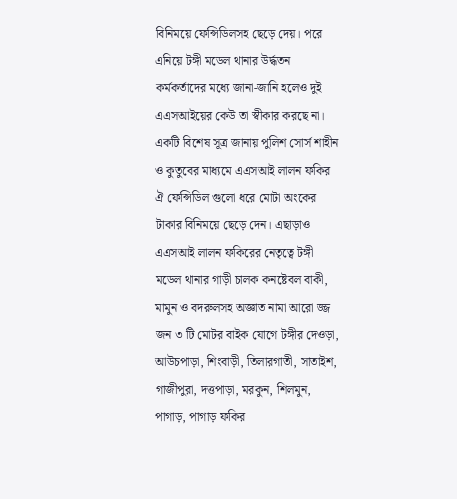বিনিময়ে ফেন্সিডিলসহ ছেড়ে দেয়। পরে এনিয়ে টঙ্গী মডেল থানার উর্দ্ধতন কর্মকর্তাদের মধ্যে জানা-জানি হলেও দুই এএসআইয়ের কেউ তা স্বীকার করছে না। একটি বিশেষ সূত্র জানায় পুলিশ সোর্স শাহীন ও কুতুবের মাধ্যমে এএসআই লালন ফকির ঐ ফেন্সিডিল গুলো ধরে মোটা অংকের টাকার বিনিময়ে ছেড়ে দেন। এছাড়াও এএসআই লালন ফকিরের নেতৃত্বে টঙ্গী মডেল থানার গাড়ী চালক কনষ্টেবল বাকী, মামুন ও বদরুলসহ অজ্ঞাত নামা আরো জ্জ জন ৩ টি মোটর বাইক যোগে টঙ্গীর দেওড়া, আউচপাড়া, শিংবাড়ী, তিলারগাতী, সাতাইশ, গাজীপুরা, দত্তপাড়া, মরকুন, শিলমুন, পাগাড়, পাগাড় ফকির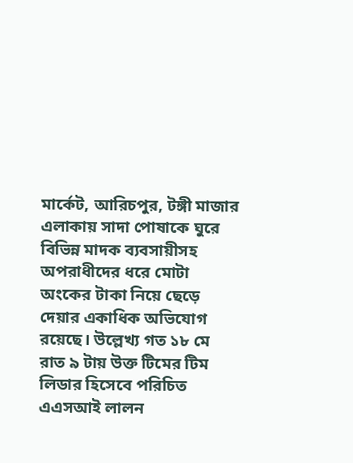মার্কেট, আরিচপুর, টঙ্গী মাজার এলাকায় সাদা পোষাকে ঘুরে বিভিন্ন মাদক ব্যবসায়ীসহ অপরাধীদের ধরে মোটা অংকের টাকা নিয়ে ছেড়ে দেয়ার একাধিক অভিযোগ রয়েছে। উল্লেখ্য গত ১৮ মে রাত ৯ টায় উক্ত টিমের টিম লিডার হিসেবে পরিচিত এএসআই লালন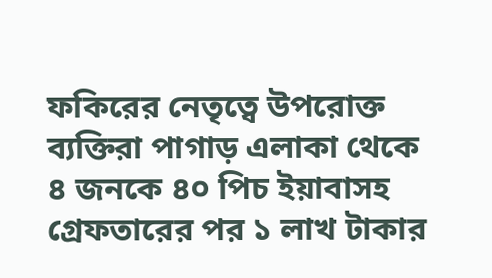ফকিরের নেতৃত্বে উপরোক্ত ব্যক্তিরা পাগাড় এলাকা থেকে ৪ জনকে ৪০ পিচ ইয়াবাসহ গ্রেফতারের পর ১ লাখ টাকার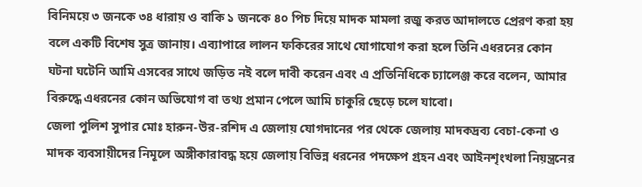বিনিময়ে ৩ জনকে ৩৪ ধারায় ও বাকি ১ জনকে ৪০ পিচ দিয়ে মাদক মামলা রজু করত আদালতে প্রেরণ করা হয় বলে একটি বিশেষ সুত্র জানায়। এব্যাপারে লালন ফকিরের সাথে যোগাযোগ করা হলে তিনি এধরনের কোন ঘটনা ঘটেনি আমি এসবের সাথে জড়িত নই বলে দাবী করেন এবং এ প্রতিনিধিকে চ্যালেঞ্জ করে বলেন, আমার বিরুদ্ধে এধরনের কোন অভিযোগ বা তথ্য প্রমান পেলে আমি চাকুরি ছেড়ে চলে যাবো।
জেলা পুলিশ সুপার মোঃ হারুন-উর-রশিদ এ জেলায় যোগদানের পর থেকে জেলায় মাদকদ্রব্য বেচা-কেনা ও মাদক ব্যবসায়ীদের নিমূলে অঙ্গীকারাবদ্ধ হয়ে জেলায় বিভিন্ন ধরনের পদক্ষেপ গ্রহন এবং আইনশৃংখলা নিয়ন্ত্রনের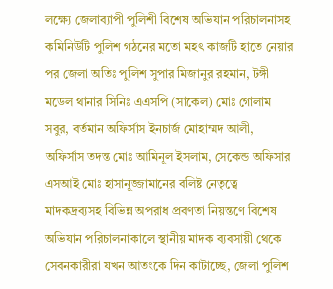লক্ষ্যে জেলাব্যাপী পুলিশী বিশেষ অভিযান পরিচালনাসহ কমিনিউটি পুলিশ গঠনের মতো মহৎ কাজটি হাতে নেয়ার পর জেলা অতিঃ পুলিশ সুপার মিজানুর রহমান, টঙ্গী মডেল থানার সিনিঃ এএসপি (সাকেল) মোঃ গোলাম সবুর, বর্তমান অফির্সাস ইনচার্জ মোহাম্মদ আলী, অফির্সাস তদন্ত মোঃ আমিনূল ইসলাম, সেকেন্ড অফিসার এসআই মোঃ হাসানূজ্জামানের বলিষ্ট নেতৃত্বে মাদকদ্রব্যসহ বিভিন্ন অপরাধ প্রবণতা নিয়ন্তণে বিশেষ অভিযান পরিচালনাকালে স্থানীয় মাদক ব্যবসায়ী থেকে সেবনকারীরা যখন আতংকে দিন কাটাচ্ছে, জেলা পুলিশ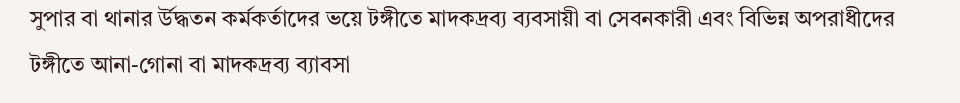সুপার বা থানার র্উদ্ধতন কর্মকর্তাদের ভয়ে টঙ্গীতে মাদকদ্রব্য ব্যবসায়ী বা সেবনকারী এবং বিভিন্ন অপরাধীদের টঙ্গীতে আনা-গোনা বা মাদকদ্রব্য ব্যাবসা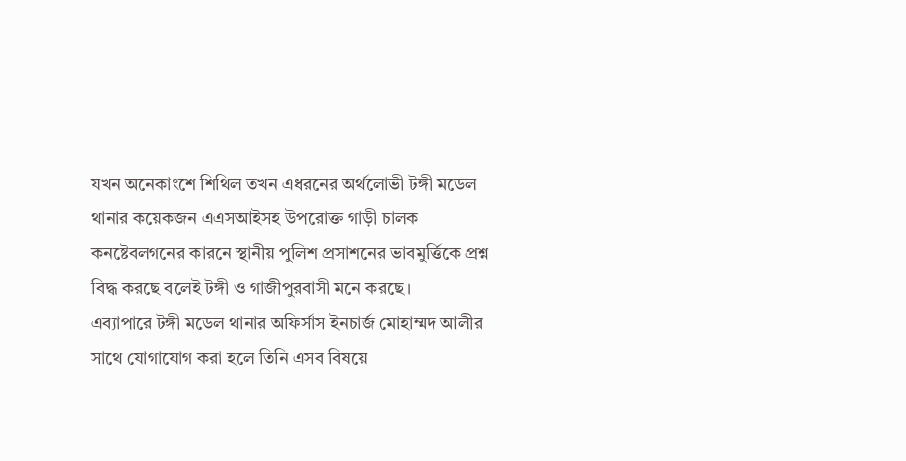যখন অনেকাংশে শিথিল তখন এধরনের অর্থলোভী টঙ্গী মডেল থানার কয়েকজন এএসআইসহ উপরোক্ত গাড়ী চালক কনষ্টেবলগনের কারনে স্থানীয় পুলিশ প্রসাশনের ভাবমুর্ত্তিকে প্রশ্ন বিদ্ধ করছে বলেই টঙ্গী ও গাজীপুরবাসী মনে করছে।
এব্যাপারে টঙ্গী মডেল থানার অফির্সাস ইনচার্জ মোহাম্মদ আলীর সাথে যোগাযোগ করা হলে তিনি এসব বিষয়ে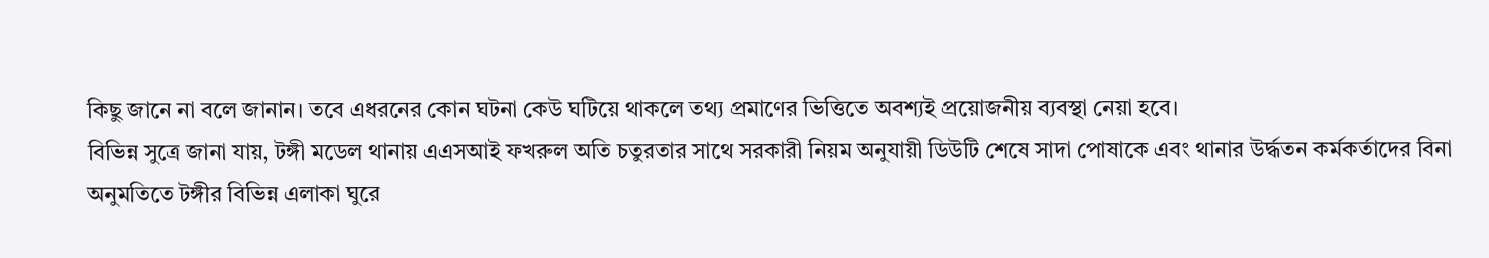কিছু জানে না বলে জানান। তবে এধরনের কোন ঘটনা কেউ ঘটিয়ে থাকলে তথ্য প্রমাণের ভিত্তিতে অবশ্যই প্রয়োজনীয় ব্যবস্থা নেয়া হবে।
বিভিন্ন সুত্রে জানা যায়, টঙ্গী মডেল থানায় এএসআই ফখরুল অতি চতুরতার সাথে সরকারী নিয়ম অনুযায়ী ডিউটি শেষে সাদা পোষাকে এবং থানার উর্দ্ধতন কর্মকর্তাদের বিনা অনুমতিতে টঙ্গীর বিভিন্ন এলাকা ঘুরে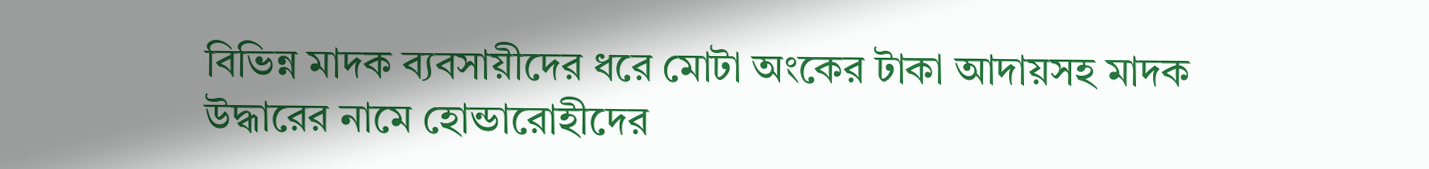বিভিন্ন মাদক ব্যবসায়ীদের ধরে মোটা অংকের টাকা আদায়সহ মাদক উদ্ধারের নামে হোন্ডারোহীদের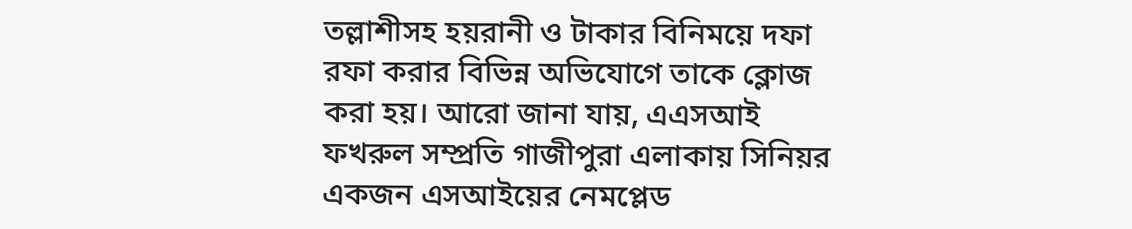তল্লাশীসহ হয়রানী ও টাকার বিনিময়ে দফা রফা করার বিভিন্ন অভিযোগে তাকে ক্লোজ করা হয়। আরো জানা যায়, এএসআই ফখরুল সম্প্রতি গাজীপুরা এলাকায় সিনিয়র একজন এসআইয়ের নেমপ্লেড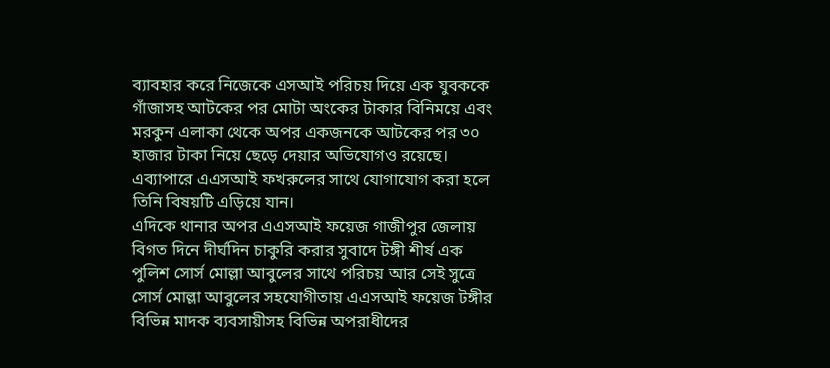ব্যাবহার করে নিজেকে এসআই পরিচয় দিয়ে এক যুবককে গাঁজাসহ আটকের পর মোটা অংকের টাকার বিনিময়ে এবং মরকুন এলাকা থেকে অপর একজনকে আটকের পর ৩০ হাজার টাকা নিয়ে ছেড়ে দেয়ার অভিযোগও রয়েছে। এব্যাপারে এএসআই ফখরুলের সাথে যোগাযোগ করা হলে তিনি বিষয়টি এড়িয়ে যান।
এদিকে থানার অপর এএসআই ফয়েজ গাজীপুর জেলায় বিগত দিনে দীর্ঘদিন চাকুরি করার সুবাদে টঙ্গী শীর্ষ এক পুলিশ সোর্স মোল্লা আবুলের সাথে পরিচয় আর সেই সুত্রে সোর্স মোল্লা আবুলের সহযোগীতায় এএসআই ফয়েজ টঙ্গীর বিভিন্ন মাদক ব্যবসায়ীসহ বিভিন্ন অপরাধীদের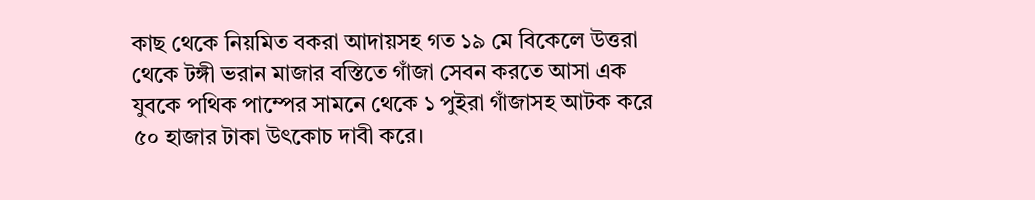কাছ থেকে নিয়মিত বকরা আদায়সহ গত ১৯ মে বিকেলে উত্তরা থেকে টঙ্গী ভরান মাজার বস্তিতে গাঁজা সেবন করতে আসা এক যুবকে পথিক পাম্পের সামনে থেকে ১ পুইরা গাঁজাসহ আটক করে ৫০ হাজার টাকা উৎকোচ দাবী করে।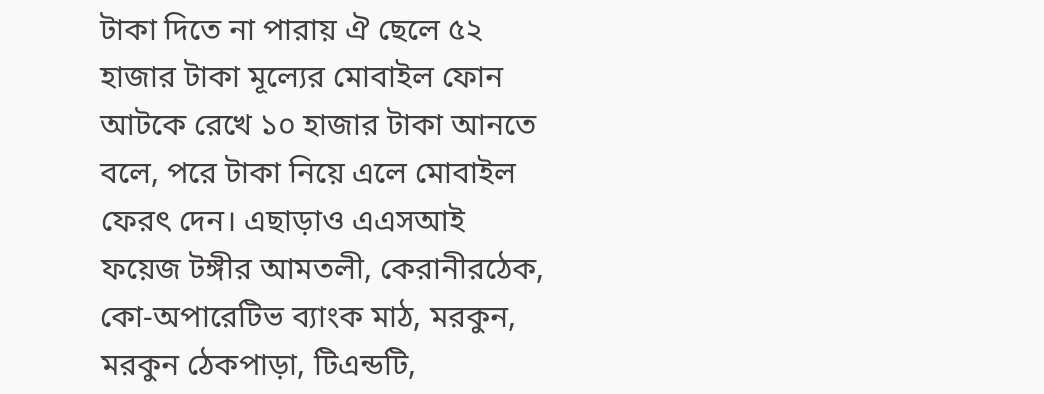টাকা দিতে না পারায় ঐ ছেলে ৫২ হাজার টাকা মূল্যের মোবাইল ফোন আটকে রেখে ১০ হাজার টাকা আনতে বলে, পরে টাকা নিয়ে এলে মোবাইল ফেরৎ দেন। এছাড়াও এএসআই ফয়েজ টঙ্গীর আমতলী, কেরানীরঠেক, কো-অপারেটিভ ব্যাংক মাঠ, মরকুন, মরকুন ঠেকপাড়া, টিএন্ডটি,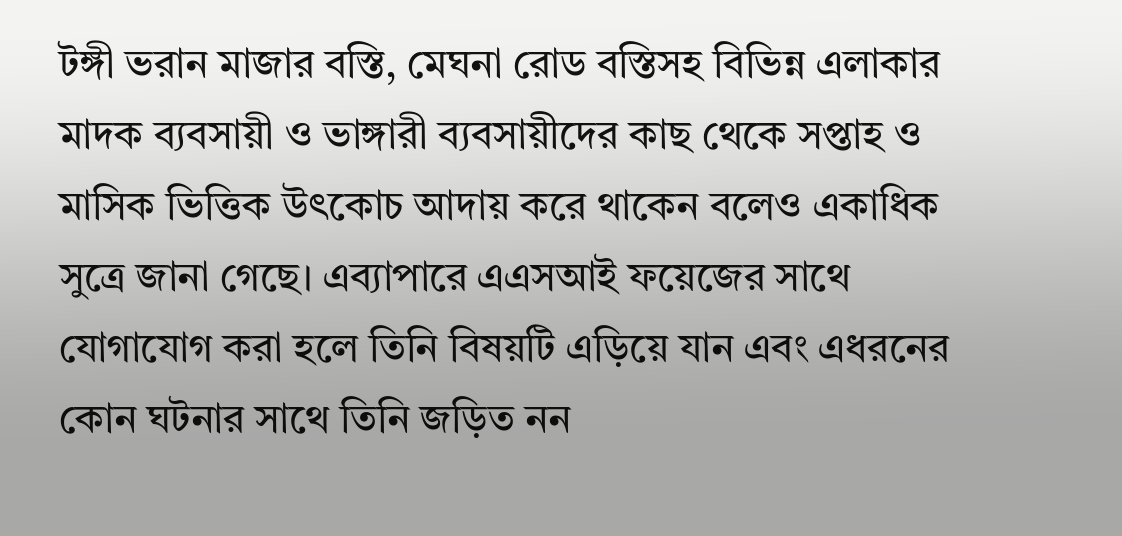টঙ্গী ভরান মাজার বস্তি, মেঘনা রোড বস্তিসহ বিভিন্ন এলাকার মাদক ব্যবসায়ী ও ভাঙ্গারী ব্যবসায়ীদের কাছ থেকে সপ্তাহ ও মাসিক ভিত্তিক উৎকোচ আদায় করে থাকেন বলেও একাধিক সুত্রে জানা গেছে। এব্যাপারে এএসআই ফয়েজের সাথে যোগাযোগ করা হলে তিনি বিষয়টি এড়িয়ে যান এবং এধরনের কোন ঘটনার সাথে তিনি জড়িত নন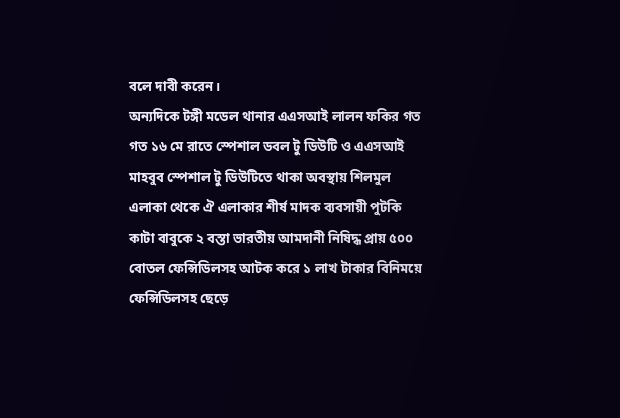বলে দাবী করেন।
অন্যদিকে টঙ্গী মডেল থানার এএসআই লালন ফকির গত গত ১৬ মে রাতে স্পেশাল ডবল টু ডিউটি ও এএসআই মাহবুব স্পেশাল টু ডিউটিতে থাকা অবস্থায় শিলমুল এলাকা থেকে ঐ এলাকার শীর্ষ মাদক ব্যবসায়ী পুটকি কাটা বাবুকে ২ বস্তা ভারতীয় আমদানী নিষিদ্ধ প্রায় ৫০০ বোতল ফেন্সিডিলসহ আটক করে ১ লাখ টাকার বিনিময়ে ফেন্সিডিলসহ ছেড়ে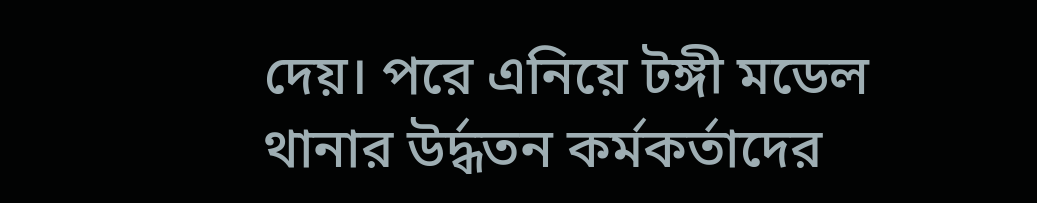দেয়। পরে এনিয়ে টঙ্গী মডেল থানার উর্দ্ধতন কর্মকর্তাদের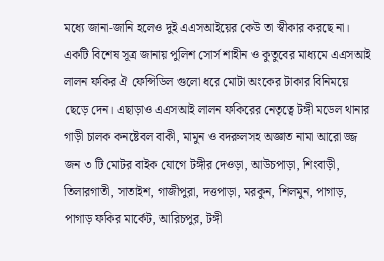মধ্যে জানা-জানি হলেও দুই এএসআইয়ের কেউ তা স্বীকার করছে না। একটি বিশেষ সূত্র জানায় পুলিশ সোর্স শাহীন ও কুতুবের মাধ্যমে এএসআই লালন ফকির ঐ ফেন্সিডিল গুলো ধরে মোটা অংকের টাকার বিনিময়ে ছেড়ে দেন। এছাড়াও এএসআই লালন ফকিরের নেতৃত্বে টঙ্গী মডেল থানার গাড়ী চালক কনষ্টেবল বাকী, মামুন ও বদরুলসহ অজ্ঞাত নামা আরো জ্জ জন ৩ টি মোটর বাইক যোগে টঙ্গীর দেওড়া, আউচপাড়া, শিংবাড়ী, তিলারগাতী, সাতাইশ, গাজীপুরা, দত্তপাড়া, মরকুন, শিলমুন, পাগাড়, পাগাড় ফকির মার্কেট, আরিচপুর, টঙ্গী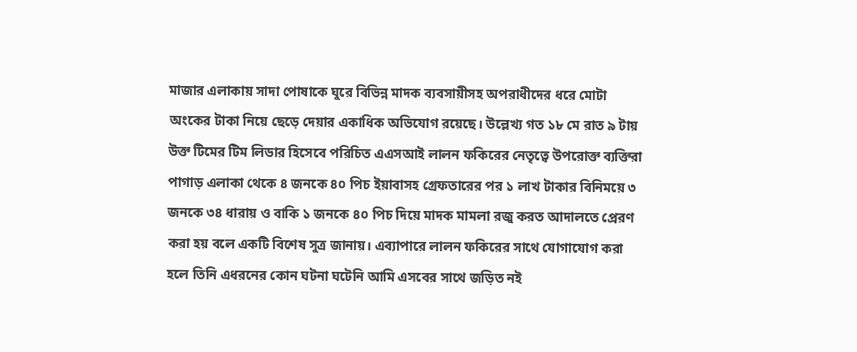মাজার এলাকায় সাদা পোষাকে ঘুরে বিভিন্ন মাদক ব্যবসায়ীসহ অপরাধীদের ধরে মোটা অংকের টাকা নিয়ে ছেড়ে দেয়ার একাধিক অভিযোগ রয়েছে। উল্লেখ্য গত ১৮ মে রাত ৯ টায় উক্ত টিমের টিম লিডার হিসেবে পরিচিত এএসআই লালন ফকিরের নেতৃত্বে উপরোক্ত ব্যক্তিরা পাগাড় এলাকা থেকে ৪ জনকে ৪০ পিচ ইয়াবাসহ গ্রেফতারের পর ১ লাখ টাকার বিনিময়ে ৩ জনকে ৩৪ ধারায় ও বাকি ১ জনকে ৪০ পিচ দিয়ে মাদক মামলা রজু করত আদালতে প্রেরণ করা হয় বলে একটি বিশেষ সুত্র জানায়। এব্যাপারে লালন ফকিরের সাথে যোগাযোগ করা হলে তিনি এধরনের কোন ঘটনা ঘটেনি আমি এসবের সাথে জড়িত নই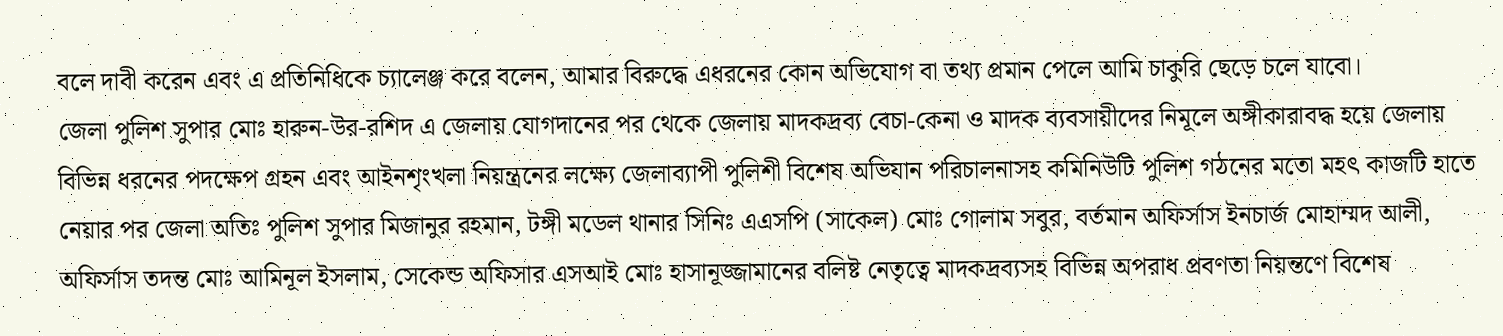বলে দাবী করেন এবং এ প্রতিনিধিকে চ্যালেঞ্জ করে বলেন, আমার বিরুদ্ধে এধরনের কোন অভিযোগ বা তথ্য প্রমান পেলে আমি চাকুরি ছেড়ে চলে যাবো।
জেলা পুলিশ সুপার মোঃ হারুন-উর-রশিদ এ জেলায় যোগদানের পর থেকে জেলায় মাদকদ্রব্য বেচা-কেনা ও মাদক ব্যবসায়ীদের নিমূলে অঙ্গীকারাবদ্ধ হয়ে জেলায় বিভিন্ন ধরনের পদক্ষেপ গ্রহন এবং আইনশৃংখলা নিয়ন্ত্রনের লক্ষ্যে জেলাব্যাপী পুলিশী বিশেষ অভিযান পরিচালনাসহ কমিনিউটি পুলিশ গঠনের মতো মহৎ কাজটি হাতে নেয়ার পর জেলা অতিঃ পুলিশ সুপার মিজানুর রহমান, টঙ্গী মডেল থানার সিনিঃ এএসপি (সাকেল) মোঃ গোলাম সবুর, বর্তমান অফির্সাস ইনচার্জ মোহাম্মদ আলী, অফির্সাস তদন্ত মোঃ আমিনূল ইসলাম, সেকেন্ড অফিসার এসআই মোঃ হাসানূজ্জামানের বলিষ্ট নেতৃত্বে মাদকদ্রব্যসহ বিভিন্ন অপরাধ প্রবণতা নিয়ন্তণে বিশেষ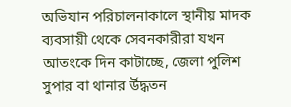অভিযান পরিচালনাকালে স্থানীয় মাদক ব্যবসায়ী থেকে সেবনকারীরা যখন আতংকে দিন কাটাচ্ছে, জেলা পুলিশ সুপার বা থানার র্উদ্ধতন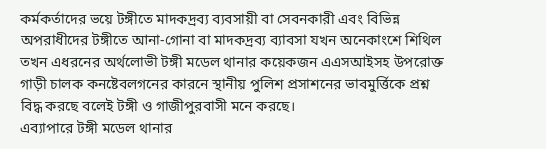কর্মকর্তাদের ভয়ে টঙ্গীতে মাদকদ্রব্য ব্যবসায়ী বা সেবনকারী এবং বিভিন্ন অপরাধীদের টঙ্গীতে আনা-গোনা বা মাদকদ্রব্য ব্যাবসা যখন অনেকাংশে শিথিল তখন এধরনের অর্থলোভী টঙ্গী মডেল থানার কয়েকজন এএসআইসহ উপরোক্ত গাড়ী চালক কনষ্টেবলগনের কারনে স্থানীয় পুলিশ প্রসাশনের ভাবমুর্ত্তিকে প্রশ্ন বিদ্ধ করছে বলেই টঙ্গী ও গাজীপুরবাসী মনে করছে।
এব্যাপারে টঙ্গী মডেল থানার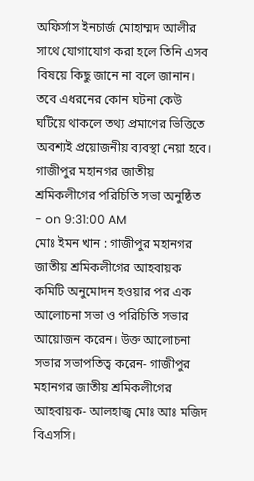অফির্সাস ইনচার্জ মোহাম্মদ আলীর সাথে যোগাযোগ করা হলে তিনি এসব বিষয়ে কিছু জানে না বলে জানান। তবে এধরনের কোন ঘটনা কেউ ঘটিয়ে থাকলে তথ্য প্রমাণের ভিত্তিতে অবশ্যই প্রয়োজনীয় ব্যবস্থা নেয়া হবে।
গাজীপুর মহানগর জাতীয় শ্রমিকলীগের পরিচিতি সভা অনুষ্ঠিত
- on 9:31:00 AM
মোঃ ইমন খান : গাজীপুর মহানগর জাতীয় শ্রমিকলীগের আহবায়ক কমিটি অনুমোদন হওয়ার পর এক আলোচনা সভা ও পরিচিতি সভার আয়োজন করেন। উক্ত আলোচনা সভার সভাপতিত্ব করেন- গাজীপুর মহানগর জাতীয় শ্রমিকলীগের আহবায়ক- আলহাজ্ব মোঃ আঃ মজিদ বিএসসি।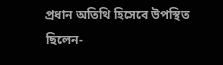প্রধান অতিথি হিসেবে উপস্থিত ছিলেন-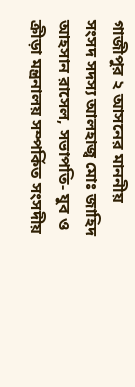গাজীপুর ২ আসনের মাননীয় সংসদ সদস্য আলহাজ্ব মোঃ জাহিদ আহসান রাসেল, সভাপতি- যুব ও ক্রীড়া মন্ত্রনালয় সম্পর্কিত সংসদীয়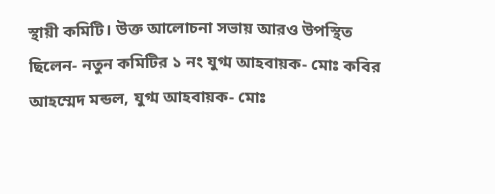স্থায়ী কমিটি। উক্ত আলোচনা সভায় আরও উপস্থিত ছিলেন- নতুন কমিটির ১ নং যুগ্ম আহবায়ক- মোঃ কবির আহম্মেদ মন্ডল, যুগ্ম আহবায়ক- মোঃ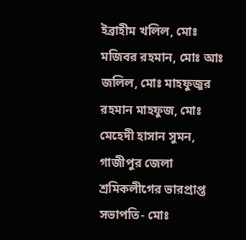ইব্রাহীম খলিল, মোঃ মজিবর রহমান, মোঃ আঃ জলিল, মোঃ মাহফুজুর রহমান মাহফুজ, মোঃ মেহেদী হাসান সুমন, গাজীপুর জেলা শ্রমিকলীগের ভারপ্রাপ্ত সভাপতি- মোঃ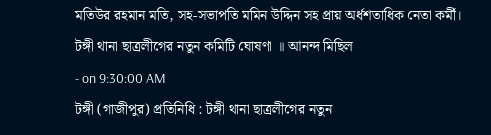মতিউর রহমান মতি, সহ-সভাপতি মমিন উদ্দিন সহ প্রায় অর্ধশতাধিক নেতা কর্মী।
টঙ্গী থানা ছাত্রলীগের নতুন কমিটি ঘোষণা ॥ আনন্দ মিছিল
- on 9:30:00 AM
টঙ্গী (গাজীপুর) প্রতিনিধি : টঙ্গী থানা ছাত্রলীগের নতুন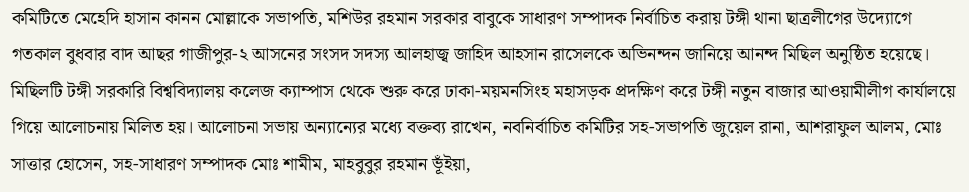কমিটিতে মেহেদি হাসান কানন মোল্লাকে সভাপতি, মশিউর রহমান সরকার বাবুকে সাধারণ সম্পাদক নির্বাচিত করায় টঙ্গী থানা ছাত্রলীগের উদ্যোগে গতকাল বুধবার বাদ আছর গাজীপুর-২ আসনের সংসদ সদস্য আলহাজ্ব জাহিদ আহসান রাসেলকে অভিনন্দন জানিয়ে আনন্দ মিছিল অনুষ্ঠিত হয়েছে। মিছিলটি টঙ্গী সরকারি বিশ্ববিদ্যালয় কলেজ ক্যাম্পাস থেকে শুরু করে ঢাকা-ময়মনসিংহ মহাসড়ক প্রদক্ষিণ করে টঙ্গী নতুন বাজার আওয়ামীলীগ কার্যালয়ে গিয়ে আলোচনায় মিলিত হয়। আলোচনা সভায় অন্যান্যের মধ্যে বক্তব্য রাখেন, নবনির্বাচিত কমিটির সহ-সভাপতি জুয়েল রানা, আশরাফুল আলম, মোঃ সাত্তার হোসেন, সহ-সাধারণ সম্পাদক মোঃ শামীম, মাহবুবুর রহমান ভূঁইয়া,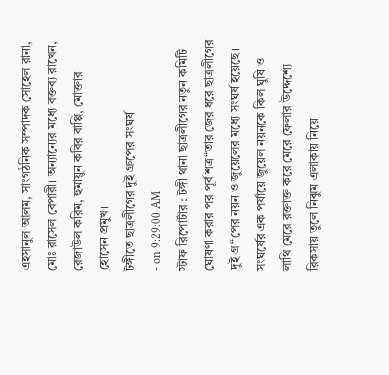এহসানুল আলম, সাংগঠনিক সম্পাদক সোহেল রানা, মোঃ রাসেল বেপারী। অন্যান্যের মধ্যে বক্তব্য রাখেন, রেজাউল করিম, হুমায়ুন কবির বাপ্পি, মোক্তার হোসেন প্রমুখ।
টঙ্গীতে ছাত্রলীগের দুই গ্রুপের সংঘর্ষ
- on 9:29:00 AM
স্টাফ রিপোর্টার : টঙ্গী থানা ছাত্রলীগের নতুন কমিটি ঘোষণা করার পর পূর্ব শত্র“তার জের ধরে ছাত্রলীগের দুই গ্র“পের নয়ন ও জুয়েলের মধ্যে সংঘর্ষ হয়েছে। সংঘর্ষের এক পর্যায়ে জুয়েল নয়নকে কিল ঘুষি ও লাথি মেরে রক্তাক্ত করে মেরে ফেলার উদ্দেশ্যে রিকসায় তুলে নিঝুম এলাকায় নিয়ে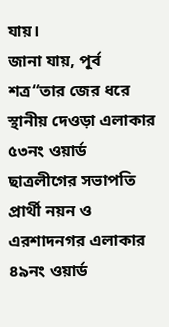যায়।
জানা যায়, পূর্ব শত্র“তার জের ধরে স্থানীয় দেওড়া এলাকার ৫৩নং ওয়ার্ড ছাত্রলীগের সভাপতি প্রার্থী নয়ন ও এরশাদনগর এলাকার ৪৯নং ওয়ার্ড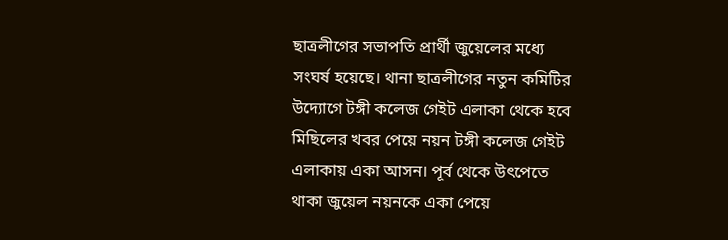ছাত্রলীগের সভাপতি প্রার্থী জুয়েলের মধ্যে সংঘর্ষ হয়েছে। থানা ছাত্রলীগের নতুন কমিটির উদ্যোগে টঙ্গী কলেজ গেইট এলাকা থেকে হবে মিছিলের খবর পেয়ে নয়ন টঙ্গী কলেজ গেইট এলাকায় একা আসন। পূর্ব থেকে উৎপেতে থাকা জুয়েল নয়নকে একা পেয়ে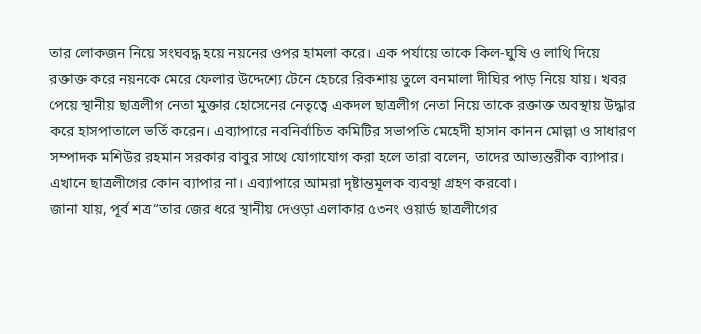তার লোকজন নিয়ে সংঘবদ্ধ হয়ে নয়নের ওপর হামলা করে। এক পর্যায়ে তাকে কিল-ঘুষি ও লাথি দিয়ে রক্তাক্ত করে নয়নকে মেরে ফেলার উদ্দেশ্যে টেনে হেচরে রিকশায় তুলে বনমালা দীঘির পাড় নিয়ে যায়। খবর পেয়ে স্থানীয় ছাত্রলীগ নেতা মুক্তার হোসেনের নেতৃত্বে একদল ছাত্রলীগ নেতা নিয়ে তাকে রক্তাক্ত অবস্থায় উদ্ধার করে হাসপাতালে ভর্তি করেন। এব্যাপারে নবনির্বাচিত কমিটির সভাপতি মেহেদী হাসান কানন মোল্লা ও সাধারণ সম্পাদক মশিউর রহমান সরকার বাবুর সাথে যোগাযোগ করা হলে তারা বলেন, তাদের আভ্যন্তরীক ব্যাপার। এখানে ছাত্রলীগের কোন ব্যাপার না। এব্যাপারে আমরা দৃষ্টান্তমূলক ব্যবস্থা গ্রহণ করবো।
জানা যায়, পূর্ব শত্র“তার জের ধরে স্থানীয় দেওড়া এলাকার ৫৩নং ওয়ার্ড ছাত্রলীগের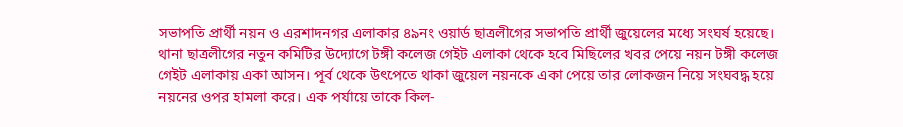সভাপতি প্রার্থী নয়ন ও এরশাদনগর এলাকার ৪৯নং ওয়ার্ড ছাত্রলীগের সভাপতি প্রার্থী জুয়েলের মধ্যে সংঘর্ষ হয়েছে। থানা ছাত্রলীগের নতুন কমিটির উদ্যোগে টঙ্গী কলেজ গেইট এলাকা থেকে হবে মিছিলের খবর পেয়ে নয়ন টঙ্গী কলেজ গেইট এলাকায় একা আসন। পূর্ব থেকে উৎপেতে থাকা জুয়েল নয়নকে একা পেয়ে তার লোকজন নিয়ে সংঘবদ্ধ হয়ে নয়নের ওপর হামলা করে। এক পর্যায়ে তাকে কিল-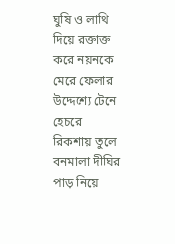ঘুষি ও লাথি দিয়ে রক্তাক্ত করে নয়নকে মেরে ফেলার উদ্দেশ্যে টেনে হেচরে রিকশায় তুলে বনমালা দীঘির পাড় নিয়ে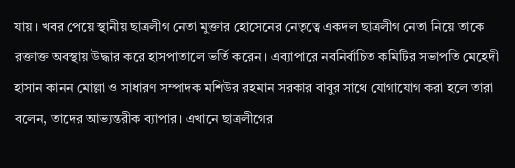যায়। খবর পেয়ে স্থানীয় ছাত্রলীগ নেতা মুক্তার হোসেনের নেতৃত্বে একদল ছাত্রলীগ নেতা নিয়ে তাকে রক্তাক্ত অবস্থায় উদ্ধার করে হাসপাতালে ভর্তি করেন। এব্যাপারে নবনির্বাচিত কমিটির সভাপতি মেহেদী হাসান কানন মোল্লা ও সাধারণ সম্পাদক মশিউর রহমান সরকার বাবুর সাথে যোগাযোগ করা হলে তারা বলেন, তাদের আভ্যন্তরীক ব্যাপার। এখানে ছাত্রলীগের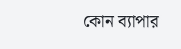কোন ব্যাপার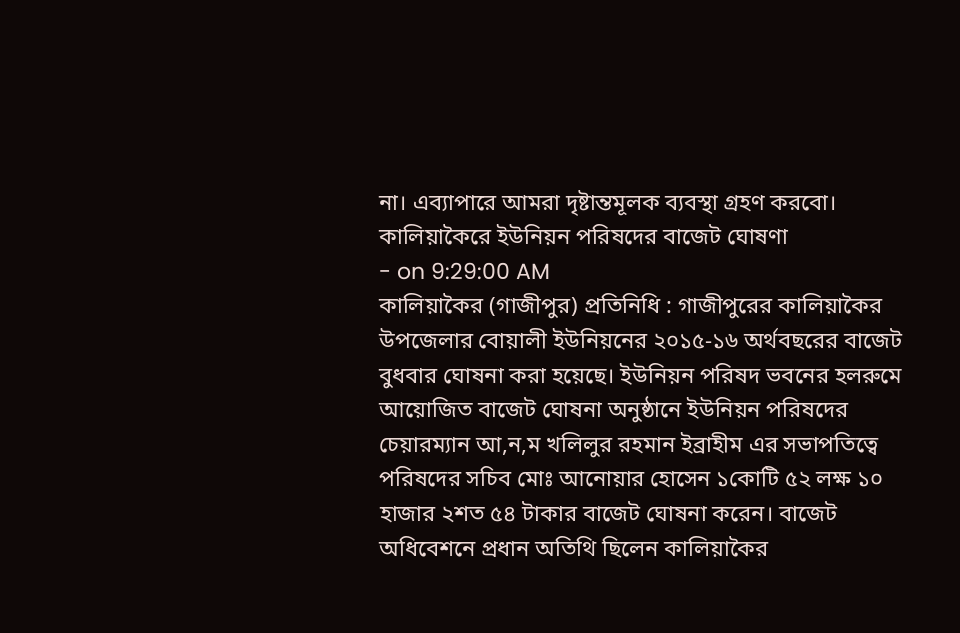না। এব্যাপারে আমরা দৃষ্টান্তমূলক ব্যবস্থা গ্রহণ করবো।
কালিয়াকৈরে ইউনিয়ন পরিষদের বাজেট ঘোষণা
- on 9:29:00 AM
কালিয়াকৈর (গাজীপুর) প্রতিনিধি : গাজীপুরের কালিয়াকৈর উপজেলার বোয়ালী ইউনিয়নের ২০১৫-১৬ অর্থবছরের বাজেট বুধবার ঘোষনা করা হয়েছে। ইউনিয়ন পরিষদ ভবনের হলরুমে আয়োজিত বাজেট ঘোষনা অনুষ্ঠানে ইউনিয়ন পরিষদের চেয়ারম্যান আ,ন,ম খলিলুর রহমান ইব্রাহীম এর সভাপতিত্বে পরিষদের সচিব মোঃ আনোয়ার হোসেন ১কোটি ৫২ লক্ষ ১০ হাজার ২শত ৫৪ টাকার বাজেট ঘোষনা করেন। বাজেট অধিবেশনে প্রধান অতিথি ছিলেন কালিয়াকৈর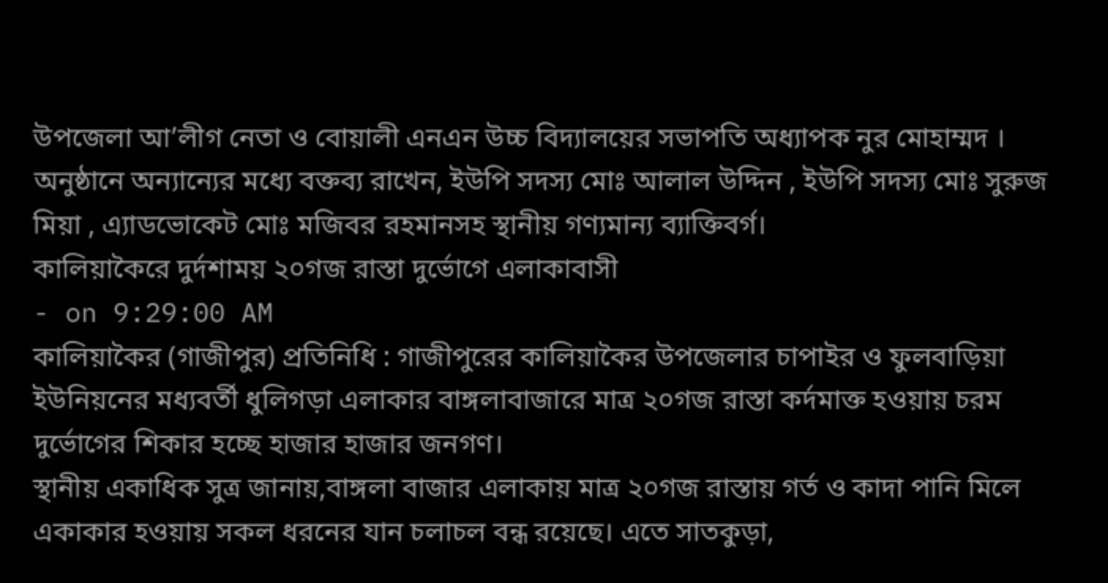উপজেলা আ’লীগ নেতা ও বোয়ালী এনএন উচ্চ বিদ্যালয়ের সভাপতি অধ্যাপক নুর মোহাম্মদ । অনুষ্ঠানে অন্যান্যের মধ্যে বক্তব্য রাখেন, ইউপি সদস্য মোঃ আলাল উদ্দিন , ইউপি সদস্য মোঃ সুরুজ মিয়া , এ্যাডভোকেট মোঃ মজিবর রহমানসহ স্থানীয় গণ্যমান্য ব্যাক্তিবর্গ।
কালিয়াকৈরে দুর্দশাময় ২০গজ রাস্তা দুর্ভোগে এলাকাবাসী
- on 9:29:00 AM
কালিয়াকৈর (গাজীপুর) প্রতিনিধি : গাজীপুরের কালিয়াকৈর উপজেলার চাপাইর ও ফুলবাড়িয়া ইউনিয়নের মধ্যবর্তী ধুলিগড়া এলাকার বাঙ্গলাবাজারে মাত্র ২০গজ রাস্তা কর্দমাক্ত হওয়ায় চরম দুর্ভোগের শিকার হচ্ছে হাজার হাজার জনগণ।
স্থানীয় একাধিক সুত্র জানায়,বাঙ্গলা বাজার এলাকায় মাত্র ২০গজ রাস্তায় গর্ত ও কাদা পানি মিলে একাকার হওয়ায় সকল ধরনের যান চলাচল বন্ধ রয়েছে। এতে সাতকুড়া,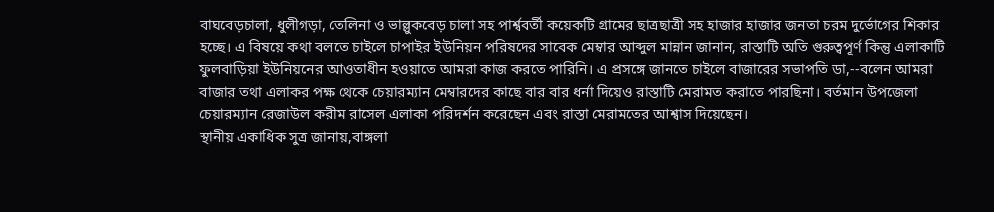বাঘবেড়চালা, ধুলীগড়া, তেলিনা ও ভাল্লুকবেড় চালা সহ পার্শ্ববর্তী কয়েকটি গ্রামের ছাত্রছাত্রী সহ হাজার হাজার জনতা চরম দুর্ভোগের শিকার হচ্ছে। এ বিষয়ে কথা বলতে চাইলে চাপাইর ইউনিয়ন পরিষদের সাবেক মেম্বার আব্দুল মান্নান জানান, রাস্তাটি অতি গুরুত্বপূর্ণ কিন্তু এলাকাটি ফুলবাড়িয়া ইউনিয়নের আওতাধীন হওয়াতে আমরা কাজ করতে পারিনি। এ প্রসঙ্গে জানতে চাইলে বাজারের সভাপতি ডা,--বলেন আমরা বাজার তথা এলাকর পক্ষ থেকে চেয়ারম্যান মেম্বারদের কাছে বার বার ধর্না দিয়েও রাস্তাটি মেরামত করাতে পারছিনা। বর্তমান উপজেলা চেয়ারম্যান রেজাউল করীম রাসেল এলাকা পরিদর্শন করেছেন এবং রাস্তা মেরামতের আশ্বাস দিয়েছেন।
স্থানীয় একাধিক সুত্র জানায়,বাঙ্গলা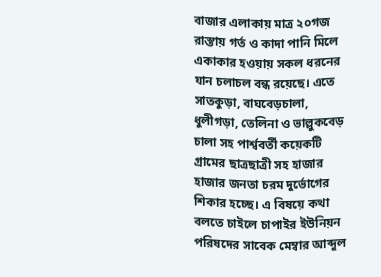বাজার এলাকায় মাত্র ২০গজ রাস্তায় গর্ত ও কাদা পানি মিলে একাকার হওয়ায় সকল ধরনের যান চলাচল বন্ধ রয়েছে। এতে সাতকুড়া, বাঘবেড়চালা, ধুলীগড়া, তেলিনা ও ভাল্লুকবেড় চালা সহ পার্শ্ববর্তী কয়েকটি গ্রামের ছাত্রছাত্রী সহ হাজার হাজার জনতা চরম দুর্ভোগের শিকার হচ্ছে। এ বিষয়ে কথা বলতে চাইলে চাপাইর ইউনিয়ন পরিষদের সাবেক মেম্বার আব্দুল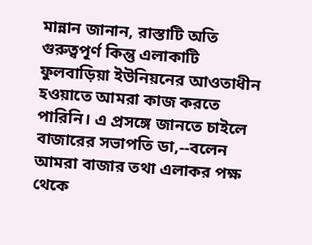মান্নান জানান, রাস্তাটি অতি গুরুত্বপূর্ণ কিন্তু এলাকাটি ফুলবাড়িয়া ইউনিয়নের আওতাধীন হওয়াতে আমরা কাজ করতে পারিনি। এ প্রসঙ্গে জানতে চাইলে বাজারের সভাপতি ডা,--বলেন আমরা বাজার তথা এলাকর পক্ষ থেকে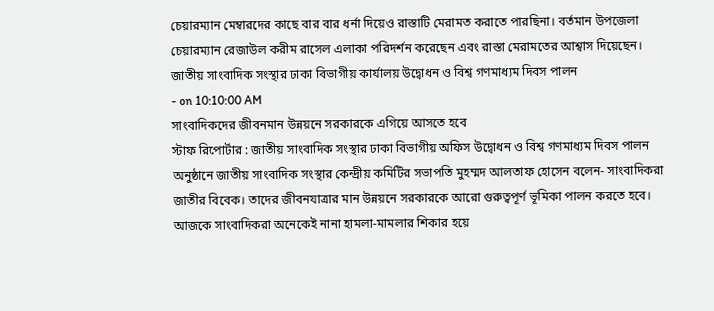চেয়ারম্যান মেম্বারদের কাছে বার বার ধর্না দিয়েও রাস্তাটি মেরামত করাতে পারছিনা। বর্তমান উপজেলা চেয়ারম্যান রেজাউল করীম রাসেল এলাকা পরিদর্শন করেছেন এবং রাস্তা মেরামতের আশ্বাস দিয়েছেন।
জাতীয় সাংবাদিক সংস্থার ঢাকা বিভাগীয় কার্যালয় উদ্বোধন ও বিশ্ব গণমাধ্যম দিবস পালন
- on 10:10:00 AM
সাংবাদিকদের জীবনমান উন্নয়নে সরকারকে এগিয়ে আসতে হবে
স্টাফ রিপোর্টার : জাতীয় সাংবাদিক সংস্থার ঢাকা বিভাগীয় অফিস উদ্বোধন ও বিশ্ব গণমাধ্যম দিবস পালন অনুষ্ঠানে জাতীয় সাংবাদিক সংস্থার কেন্দ্রীয় কমিটির সভাপতি মুহম্মদ আলতাফ হোসেন বলেন- সাংবাদিকরা জাতীর বিবেক। তাদের জীবনযাত্রার মান উন্নয়নে সরকারকে আরো গুরুত্বপূর্ণ ভূমিকা পালন করতে হবে। আজকে সাংবাদিকরা অনেকেই নানা হামলা-মামলার শিকার হয়ে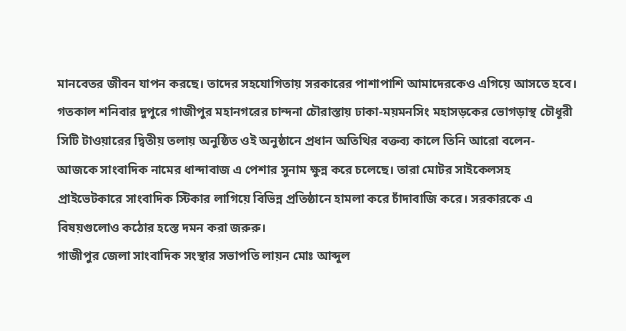মানবেতর জীবন যাপন করছে। তাদের সহযোগিতায় সরকারের পাশাপাশি আমাদেরকেও এগিয়ে আসতে হবে।
গতকাল শনিবার দুপুরে গাজীপুর মহানগরের চান্দনা চৌরাস্তায় ঢাকা-ময়মনসিং মহাসড়কের ভোগড়াস্থ চৌধূরী সিটি টাওয়ারের দ্বিতীয় তলায় অনুষ্ঠিত ওই অনুষ্ঠানে প্রধান অতিথির বক্তব্য কালে তিনি আরো বলেন- আজকে সাংবাদিক নামের ধান্দাবাজ এ পেশার সুনাম ক্ষুন্ন করে চলেছে। তারা মোটর সাইকেলসহ প্রাইভেটকারে সাংবাদিক স্টিকার লাগিয়ে বিভিন্ন প্রতিষ্ঠানে হামলা করে চাঁদাবাজি করে। সরকারকে এ বিষয়গুলোও কঠোর হস্তে দমন করা জরুরু।
গাজীপুর জেলা সাংবাদিক সংস্থার সভাপতি লায়ন মোঃ আব্দুল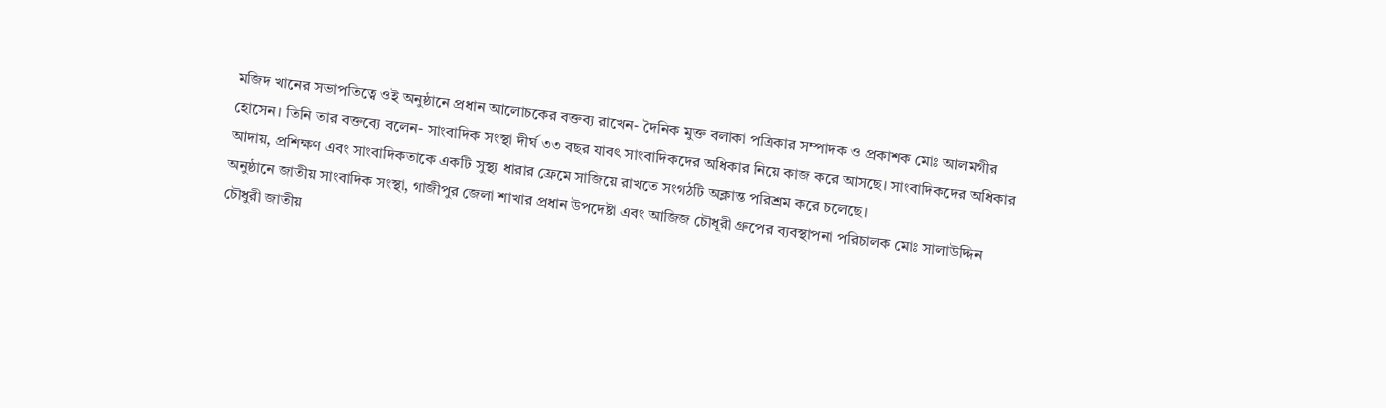মজিদ খানের সভাপতিত্বে ওই অনুষ্ঠানে প্রধান আলোচকের বক্তব্য রাখেন- দৈনিক মুক্ত বলাকা পত্রিকার সম্পাদক ও প্রকাশক মোঃ আলমগীর হোসেন। তিনি তার বক্তব্যে বলেন- সাংবাদিক সংস্থা দীর্ঘ ৩৩ বছর যাবৎ সাংবাদিকদের অধিকার নিয়ে কাজ করে আসছে। সাংবাদিকদের অধিকার আদায়, প্রশিক্ষণ এবং সাংবাদিকতাকে একটি সুস্থ্য ধারার ফ্রেমে সাজিয়ে রাখতে সংগঠটি অক্লান্ত পরিশ্রম করে চলেছে।
অনুষ্ঠানে জাতীয় সাংবাদিক সংস্থা, গাজীপুর জেলা শাখার প্রধান উপদেষ্টা এবং আজিজ চৌধূরী গ্রুপের ব্যবস্থাপনা পরিচালক মোঃ সালাউদ্দিন চৌধুরী জাতীয়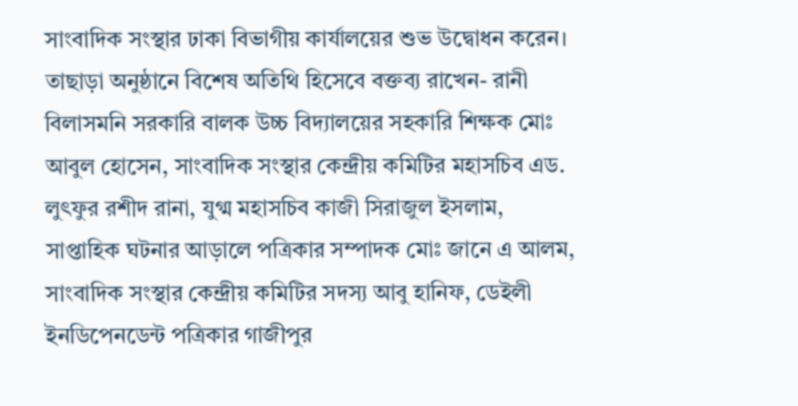সাংবাদিক সংস্থার ঢাকা বিভাগীয় কার্যালয়ের শুভ উদ্বোধন করেন।
তাছাড়া অনুষ্ঠানে বিশেষ অতিথি হিসেবে বক্তব্য রাখেন- রানী বিলাসমনি সরকারি বালক উচ্চ বিদ্যালয়ের সহকারি শিক্ষক মোঃ আবুল হোসেন, সাংবাদিক সংস্থার কেন্দ্রীয় কমিটির মহাসচিব এড. লুৎফুর রশীদ রানা, যুগ্ম মহাসচিব কাজী সিরাজুল ইসলাম, সাপ্তাহিক ঘটনার আড়ালে পত্রিকার সম্পাদক মোঃ জানে এ আলম, সাংবাদিক সংস্থার কেন্দ্রীয় কমিটির সদস্য আবু হানিফ, ডেইলী ইনডিপেনডেন্ট পত্রিকার গাজীপুর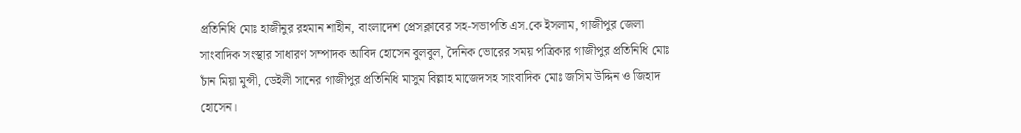প্রতিনিধি মোঃ হাজীনুর রহমান শাহীন, বাংলাদেশ প্রেসক্লাবের সহ-সভাপতি এস.কে ইসলাম, গাজীপুর জেলা সাংবাদিক সংস্থার সাধারণ সম্পাদক আবিদ হোসেন বুলবুল, দৈনিক ভোরের সময় পত্রিকার গাজীপুর প্রতিনিধি মোঃ চাঁন মিয়া মুন্সী, ডেইলী সানের গাজীপুর প্রতিনিধি মাসুম বিল্লাহ মাজেদসহ সাংবাদিক মোঃ জসিম উদ্দিন ও জিহাদ হোসেন।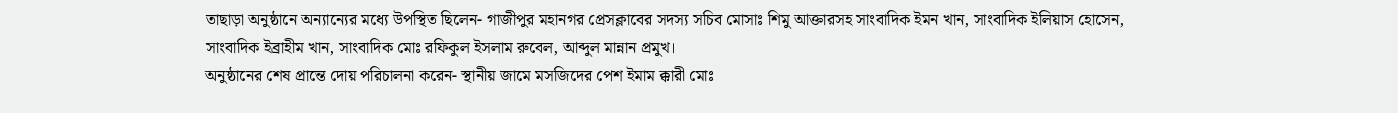তাছাড়া অনুষ্ঠানে অন্যান্যের মধ্যে উপস্থিত ছিলেন- গাজীপুর মহানগর প্রেসক্লাবের সদস্য সচিব মোসাঃ শিমু আক্তারসহ সাংবাদিক ইমন খান, সাংবাদিক ইলিয়াস হোসেন, সাংবাদিক ইব্রাহীম খান, সাংবাদিক মোঃ রফিকুল ইসলাম রুবেল, আব্দুল মান্নান প্রমুখ।
অনুষ্ঠানের শেষ প্রান্তে দোয় পরিচালনা করেন- স্থানীয় জামে মসজিদের পেশ ইমাম ক্কারী মোঃ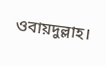ওবায়দুল্লাহ।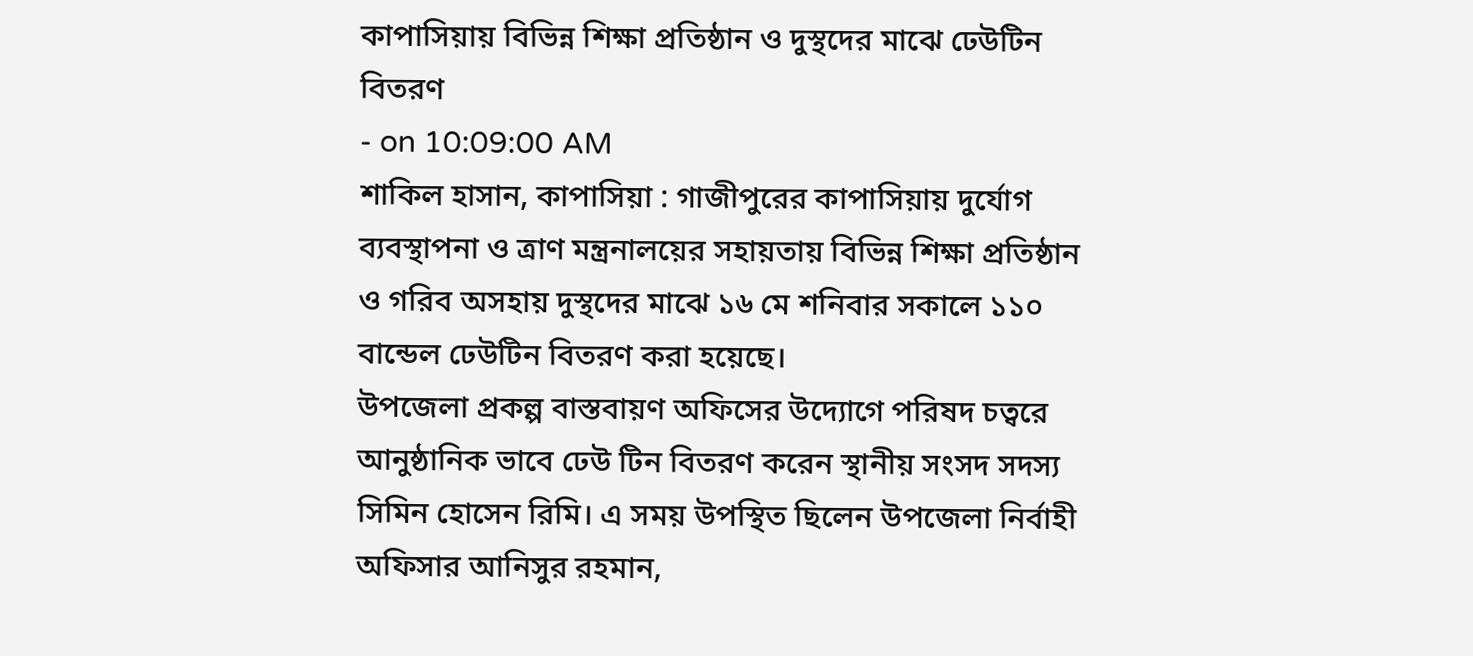কাপাসিয়ায় বিভিন্ন শিক্ষা প্রতিষ্ঠান ও দুস্থদের মাঝে ঢেউটিন বিতরণ
- on 10:09:00 AM
শাকিল হাসান, কাপাসিয়া : গাজীপুরের কাপাসিয়ায় দুর্যোগ ব্যবস্থাপনা ও ত্রাণ মন্ত্রনালয়ের সহায়তায় বিভিন্ন শিক্ষা প্রতিষ্ঠান ও গরিব অসহায় দুস্থদের মাঝে ১৬ মে শনিবার সকালে ১১০ বান্ডেল ঢেউটিন বিতরণ করা হয়েছে।
উপজেলা প্রকল্প বাস্তবায়ণ অফিসের উদ্যোগে পরিষদ চত্বরে আনুষ্ঠানিক ভাবে ঢেউ টিন বিতরণ করেন স্থানীয় সংসদ সদস্য সিমিন হোসেন রিমি। এ সময় উপস্থিত ছিলেন উপজেলা নির্বাহী অফিসার আনিসুর রহমান,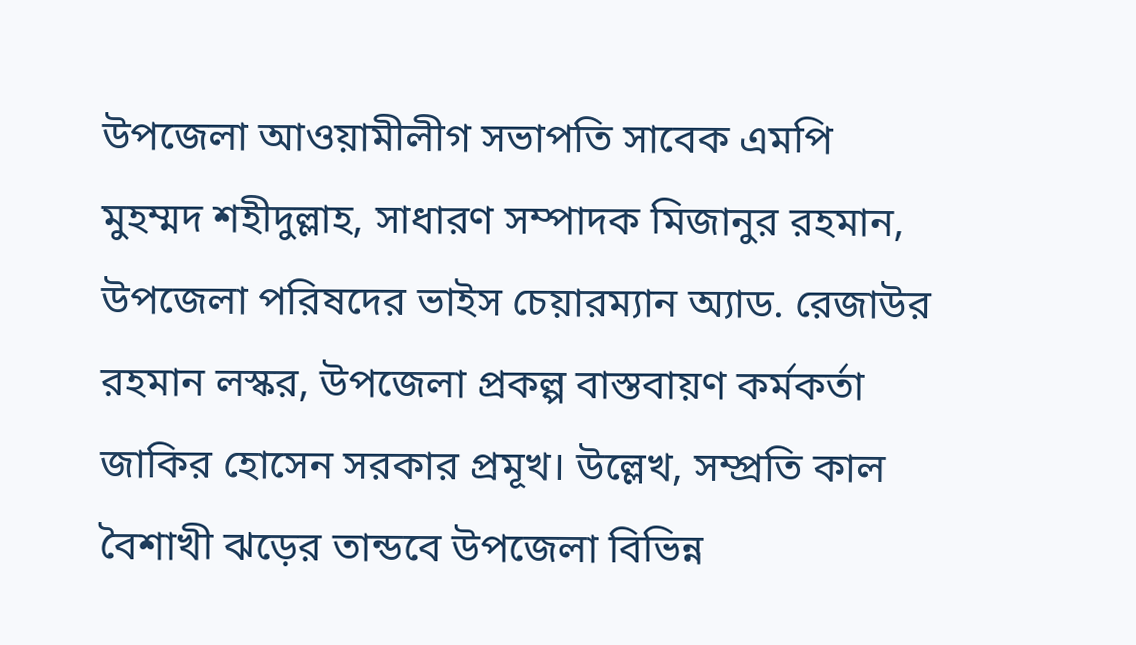উপজেলা আওয়ামীলীগ সভাপতি সাবেক এমপি মুহম্মদ শহীদুল্লাহ, সাধারণ সম্পাদক মিজানুর রহমান, উপজেলা পরিষদের ভাইস চেয়ারম্যান অ্যাড. রেজাউর রহমান লস্কর, উপজেলা প্রকল্প বাস্তবায়ণ কর্মকর্তা জাকির হোসেন সরকার প্রমূখ। উল্লেখ, সম্প্রতি কাল বৈশাখী ঝড়ের তান্ডবে উপজেলা বিভিন্ন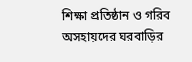শিক্ষা প্রতিষ্ঠান ও গরিব অসহায়দের ঘরবাড়ির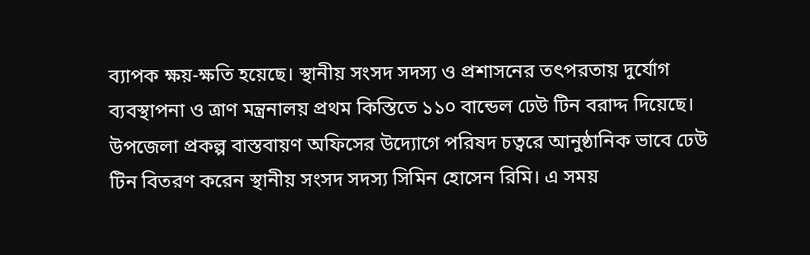ব্যাপক ক্ষয়-ক্ষতি হয়েছে। স্থানীয় সংসদ সদস্য ও প্রশাসনের তৎপরতায় দুর্যোগ ব্যবস্থাপনা ও ত্রাণ মন্ত্রনালয় প্রথম কিস্তিতে ১১০ বান্ডেল ঢেউ টিন বরাদ্দ দিয়েছে।
উপজেলা প্রকল্প বাস্তবায়ণ অফিসের উদ্যোগে পরিষদ চত্বরে আনুষ্ঠানিক ভাবে ঢেউ টিন বিতরণ করেন স্থানীয় সংসদ সদস্য সিমিন হোসেন রিমি। এ সময়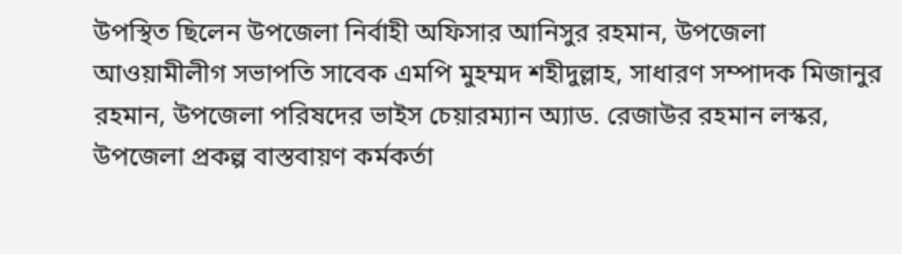উপস্থিত ছিলেন উপজেলা নির্বাহী অফিসার আনিসুর রহমান, উপজেলা আওয়ামীলীগ সভাপতি সাবেক এমপি মুহম্মদ শহীদুল্লাহ, সাধারণ সম্পাদক মিজানুর রহমান, উপজেলা পরিষদের ভাইস চেয়ারম্যান অ্যাড. রেজাউর রহমান লস্কর, উপজেলা প্রকল্প বাস্তবায়ণ কর্মকর্তা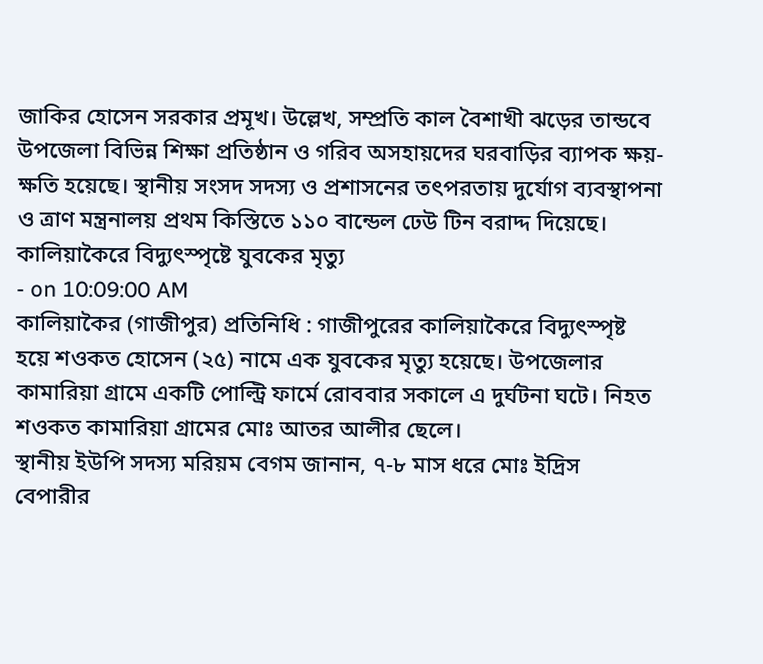জাকির হোসেন সরকার প্রমূখ। উল্লেখ, সম্প্রতি কাল বৈশাখী ঝড়ের তান্ডবে উপজেলা বিভিন্ন শিক্ষা প্রতিষ্ঠান ও গরিব অসহায়দের ঘরবাড়ির ব্যাপক ক্ষয়-ক্ষতি হয়েছে। স্থানীয় সংসদ সদস্য ও প্রশাসনের তৎপরতায় দুর্যোগ ব্যবস্থাপনা ও ত্রাণ মন্ত্রনালয় প্রথম কিস্তিতে ১১০ বান্ডেল ঢেউ টিন বরাদ্দ দিয়েছে।
কালিয়াকৈরে বিদ্যুৎস্পৃষ্টে যুবকের মৃত্যু
- on 10:09:00 AM
কালিয়াকৈর (গাজীপুর) প্রতিনিধি : গাজীপুরের কালিয়াকৈরে বিদ্যুৎস্পৃষ্ট হয়ে শওকত হোসেন (২৫) নামে এক যুবকের মৃত্যু হয়েছে। উপজেলার কামারিয়া গ্রামে একটি পোল্ট্রি ফার্মে রোববার সকালে এ দুর্ঘটনা ঘটে। নিহত শওকত কামারিয়া গ্রামের মোঃ আতর আলীর ছেলে।
স্থানীয় ইউপি সদস্য মরিয়ম বেগম জানান, ৭-৮ মাস ধরে মোঃ ইদ্রিস বেপারীর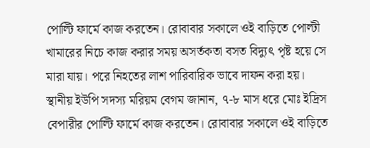পোল্টি ফার্মে কাজ করতেন। রোবাবার সকালে ওই বাড়িতে পোল্টী খামারের নিচে কাজ করার সময় অসর্তকতা বসত বিদ্যুৎ পৃষ্ট হয়ে সে মারা যায়। পরে নিহতের লাশ পারিবারিক ভাবে দাফন করা হয়।
স্থানীয় ইউপি সদস্য মরিয়ম বেগম জানান, ৭-৮ মাস ধরে মোঃ ইদ্রিস বেপারীর পোল্টি ফার্মে কাজ করতেন। রোবাবার সকালে ওই বাড়িতে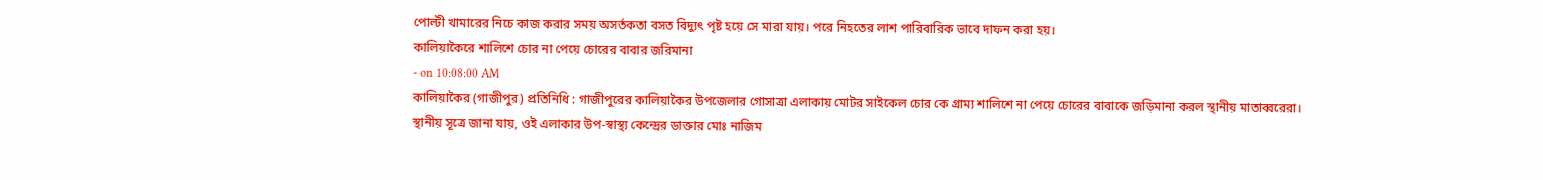পোল্টী খামারের নিচে কাজ করার সময় অসর্তকতা বসত বিদ্যুৎ পৃষ্ট হয়ে সে মারা যায়। পরে নিহতের লাশ পারিবারিক ভাবে দাফন করা হয়।
কালিয়াকৈরে শালিশে চোর না পেয়ে চোরের বাবার জরিমানা
- on 10:08:00 AM
কালিয়াকৈর (গাজীপুর) প্রতিনিধি : গাজীপুরের কালিয়াকৈর উপজেলার গোসাত্রা এলাকায় মোটর সাইকেল চোর কে গ্রাম্য শালিশে না পেয়ে চোরের বাবাকে জড়িমানা করল স্থানীয় মাতাব্বরেরা।
স্থানীয় সূত্রে জানা যায়, ওই এলাকার উপ-স্বাস্থ্য কেন্দ্রের ডাক্তার মোঃ নাজিম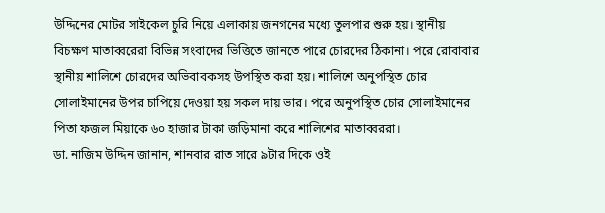উদ্দিনের মোটর সাইকেল চুরি নিয়ে এলাকায় জনগনের মধ্যে তুলপার শুরু হয়। স্থানীয় বিচক্ষণ মাতাব্বরেরা বিভিন্ন সংবাদের ভিত্তিতে জানতে পারে চোরদের ঠিকানা। পরে রোবাবার স্থানীয় শালিশে চোরদের অভিবাবকসহ উপস্থিত করা হয়। শালিশে অনুপস্থিত চোর সোলাইমানের উপর চাপিয়ে দেওয়া হয় সকল দায় ভার। পরে অনুপস্থিত চোর সোলাইমানের পিতা ফজল মিয়াকে ৬০ হাজার টাকা জড়িমানা করে শালিশের মাতাব্বররা।
ডা. নাজিম উদ্দিন জানান, শানবার রাত সারে ৯টার দিকে ওই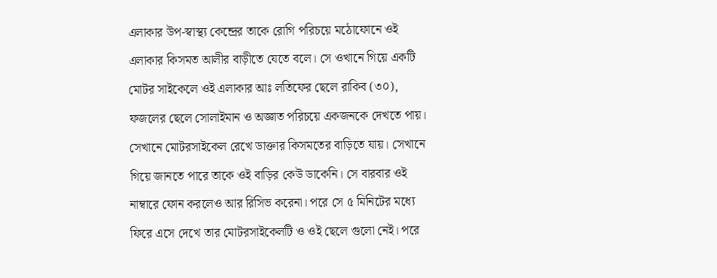এলাকার উপ-স্বাস্থ্য কেন্দ্রের তাকে রোগি পরিচয়ে মঠোফোনে ওই এলাকার কিসমত আলীর বাড়ীতে যেতে বলে। সে ওখানে গিয়ে একটি মোটর সাইকেলে ওই এলাকার আঃ লতিফের ছেলে রাকিব (৩০), ফজলের ছেলে সোলাইমান ও অজ্ঞাত পরিচয়ে একজনকে দেখতে পায়। সেখানে মোটরসাইকেল রেখে ডাক্তার কিসমতের বাড়িতে যায়। সেখানে গিয়ে জানতে পারে তাকে ওই বাড়ির কেউ ডাকেনি। সে বারবার ওই নাম্বারে ফোন করলেও আর রিসিভ করেনা। পরে সে ৫ মিনিটের মধ্যে ফিরে এসে দেখে তার মোটরসাইকেলটি ও ওই ছেলে গুলো নেই। পরে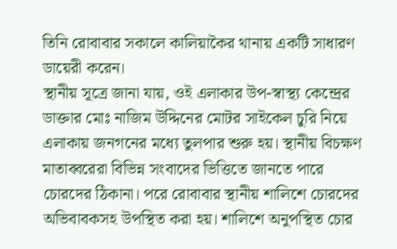তিনি রোবাবার সকালে কালিয়াকৈর থানায় একটি সাধারণ ডায়েরী করেন।
স্থানীয় সূত্রে জানা যায়, ওই এলাকার উপ-স্বাস্থ্য কেন্দ্রের ডাক্তার মোঃ নাজিম উদ্দিনের মোটর সাইকেল চুরি নিয়ে এলাকায় জনগনের মধ্যে তুলপার শুরু হয়। স্থানীয় বিচক্ষণ মাতাব্বরেরা বিভিন্ন সংবাদের ভিত্তিতে জানতে পারে চোরদের ঠিকানা। পরে রোবাবার স্থানীয় শালিশে চোরদের অভিবাবকসহ উপস্থিত করা হয়। শালিশে অনুপস্থিত চোর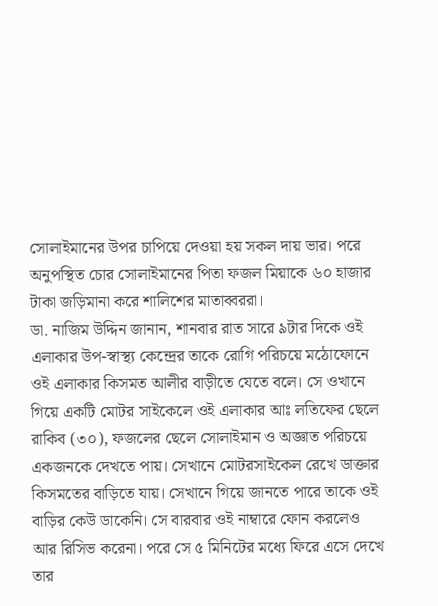সোলাইমানের উপর চাপিয়ে দেওয়া হয় সকল দায় ভার। পরে অনুপস্থিত চোর সোলাইমানের পিতা ফজল মিয়াকে ৬০ হাজার টাকা জড়িমানা করে শালিশের মাতাব্বররা।
ডা. নাজিম উদ্দিন জানান, শানবার রাত সারে ৯টার দিকে ওই এলাকার উপ-স্বাস্থ্য কেন্দ্রের তাকে রোগি পরিচয়ে মঠোফোনে ওই এলাকার কিসমত আলীর বাড়ীতে যেতে বলে। সে ওখানে গিয়ে একটি মোটর সাইকেলে ওই এলাকার আঃ লতিফের ছেলে রাকিব (৩০), ফজলের ছেলে সোলাইমান ও অজ্ঞাত পরিচয়ে একজনকে দেখতে পায়। সেখানে মোটরসাইকেল রেখে ডাক্তার কিসমতের বাড়িতে যায়। সেখানে গিয়ে জানতে পারে তাকে ওই বাড়ির কেউ ডাকেনি। সে বারবার ওই নাম্বারে ফোন করলেও আর রিসিভ করেনা। পরে সে ৫ মিনিটের মধ্যে ফিরে এসে দেখে তার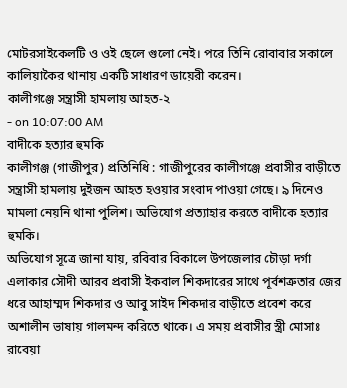মোটরসাইকেলটি ও ওই ছেলে গুলো নেই। পরে তিনি রোবাবার সকালে কালিয়াকৈর থানায় একটি সাধারণ ডায়েরী করেন।
কালীগঞ্জে সন্ত্রাসী হামলায় আহত-২
- on 10:07:00 AM
বাদীকে হত্যার হুমকি
কালীগঞ্জ (গাজীপুর) প্রতিনিধি : গাজীপুরের কালীগঞ্জে প্রবাসীর বাড়ীতে সন্ত্রাসী হামলায় দুইজন আহত হওয়ার সংবাদ পাওয়া গেছে। ৯ দিনেও মামলা নেয়নি থানা পুলিশ। অভিযোগ প্রত্যাহার করতে বাদীকে হত্যার হুমকি।
অভিযোগ সূত্রে জানা যায়, রবিবার বিকালে উপজেলার চৌড়া দর্গা এলাকার সৌদী আরব প্রবাসী ইকবাল শিকদারের সাথে পূর্বশত্রুতার জের ধরে আহাম্মদ শিকদার ও আবু সাইদ শিকদার বাড়ীতে প্রবেশ করে অশালীন ভাষায় গালমন্দ করিতে থাকে। এ সময় প্রবাসীর স্ত্রী মোসাঃ রাবেয়া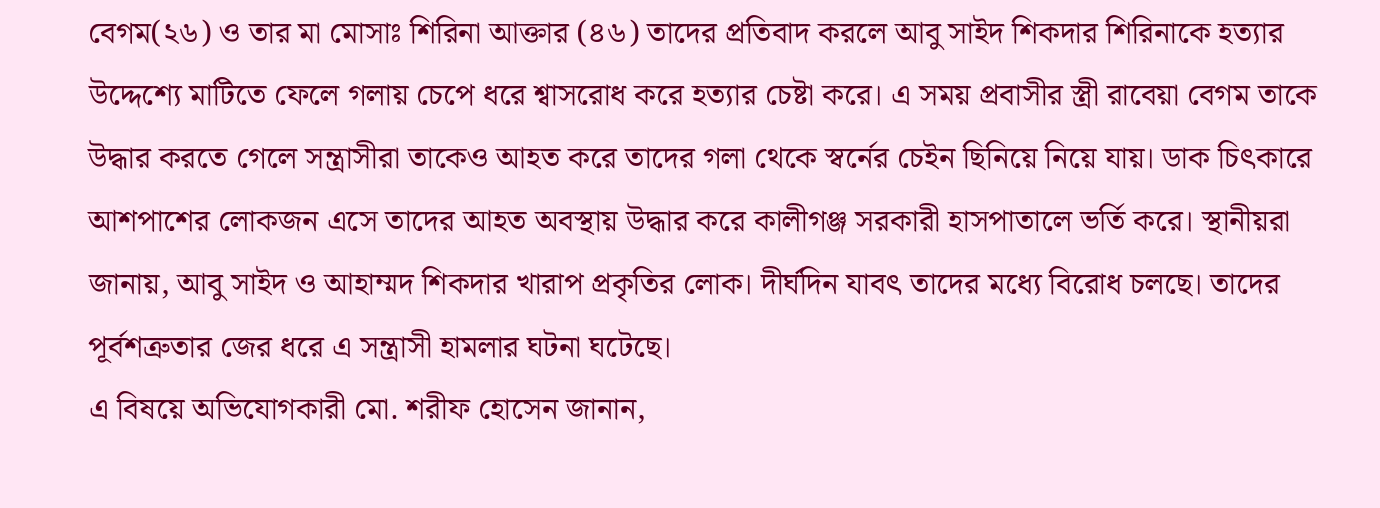বেগম(২৬) ও তার মা মোসাঃ শিরিনা আক্তার (৪৬) তাদের প্রতিবাদ করলে আবু সাইদ শিকদার শিরিনাকে হত্যার উদ্দেশ্যে মাটিতে ফেলে গলায় চেপে ধরে শ্বাসরোধ করে হত্যার চেষ্টা করে। এ সময় প্রবাসীর স্ত্রী রাবেয়া বেগম তাকে উদ্ধার করতে গেলে সন্ত্রাসীরা তাকেও আহত করে তাদের গলা থেকে স্বর্নের চেইন ছিনিয়ে নিয়ে যায়। ডাক চিৎকারে আশপাশের লোকজন এসে তাদের আহত অবস্থায় উদ্ধার করে কালীগঞ্জ সরকারী হাসপাতালে ভর্তি করে। স্থানীয়রা জানায়, আবু সাইদ ও আহাম্মদ শিকদার খারাপ প্রকৃতির লোক। দীর্ঘদিন যাবৎ তাদের মধ্যে বিরোধ চলছে। তাদের পূর্বশত্রুতার জের ধরে এ সন্ত্রাসী হামলার ঘটনা ঘটেছে।
এ বিষয়ে অভিযোগকারী মো. শরীফ হোসেন জানান,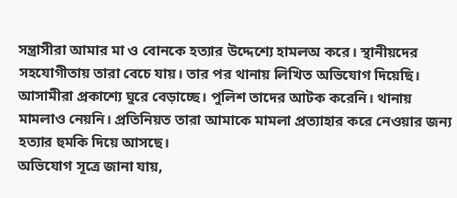সন্ত্রাসীরা আমার মা ও বোনকে হত্যার উদ্দেশ্যে হামলঅ করে। স্থানীয়দের সহযোগীতায় তারা বেচে যায়। তার পর থানায় লিখিত অভিযোগ দিয়েছি। আসামীরা প্রকাশ্যে ঘুরে বেড়াচ্ছে। পুলিশ তাদের আটক করেনি। থানায় মামলাও নেয়নি। প্রতিনিয়ত তারা আমাকে মামলা প্রত্যাহার করে নেওয়ার জন্য হত্যার হুমকি দিয়ে আসছে।
অভিযোগ সূত্রে জানা যায়,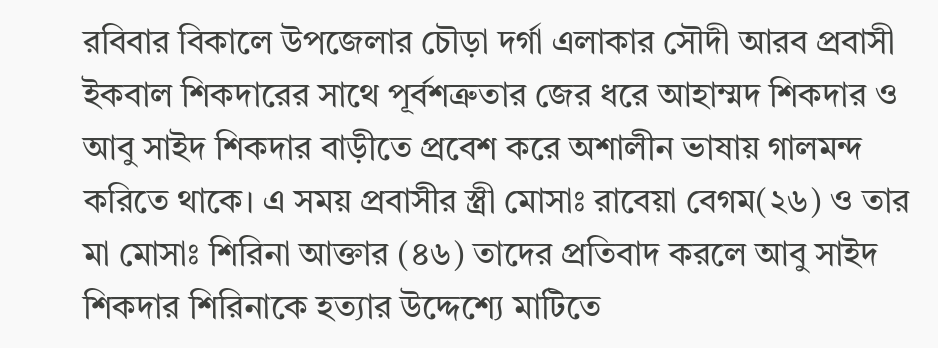রবিবার বিকালে উপজেলার চৌড়া দর্গা এলাকার সৌদী আরব প্রবাসী ইকবাল শিকদারের সাথে পূর্বশত্রুতার জের ধরে আহাম্মদ শিকদার ও আবু সাইদ শিকদার বাড়ীতে প্রবেশ করে অশালীন ভাষায় গালমন্দ করিতে থাকে। এ সময় প্রবাসীর স্ত্রী মোসাঃ রাবেয়া বেগম(২৬) ও তার মা মোসাঃ শিরিনা আক্তার (৪৬) তাদের প্রতিবাদ করলে আবু সাইদ শিকদার শিরিনাকে হত্যার উদ্দেশ্যে মাটিতে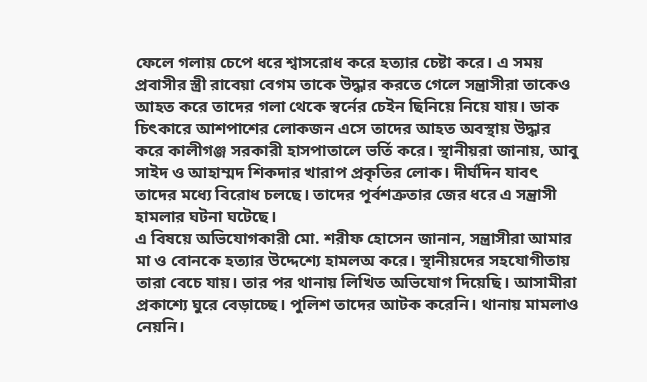ফেলে গলায় চেপে ধরে শ্বাসরোধ করে হত্যার চেষ্টা করে। এ সময় প্রবাসীর স্ত্রী রাবেয়া বেগম তাকে উদ্ধার করতে গেলে সন্ত্রাসীরা তাকেও আহত করে তাদের গলা থেকে স্বর্নের চেইন ছিনিয়ে নিয়ে যায়। ডাক চিৎকারে আশপাশের লোকজন এসে তাদের আহত অবস্থায় উদ্ধার করে কালীগঞ্জ সরকারী হাসপাতালে ভর্তি করে। স্থানীয়রা জানায়, আবু সাইদ ও আহাম্মদ শিকদার খারাপ প্রকৃতির লোক। দীর্ঘদিন যাবৎ তাদের মধ্যে বিরোধ চলছে। তাদের পূর্বশত্রুতার জের ধরে এ সন্ত্রাসী হামলার ঘটনা ঘটেছে।
এ বিষয়ে অভিযোগকারী মো. শরীফ হোসেন জানান, সন্ত্রাসীরা আমার মা ও বোনকে হত্যার উদ্দেশ্যে হামলঅ করে। স্থানীয়দের সহযোগীতায় তারা বেচে যায়। তার পর থানায় লিখিত অভিযোগ দিয়েছি। আসামীরা প্রকাশ্যে ঘুরে বেড়াচ্ছে। পুলিশ তাদের আটক করেনি। থানায় মামলাও নেয়নি।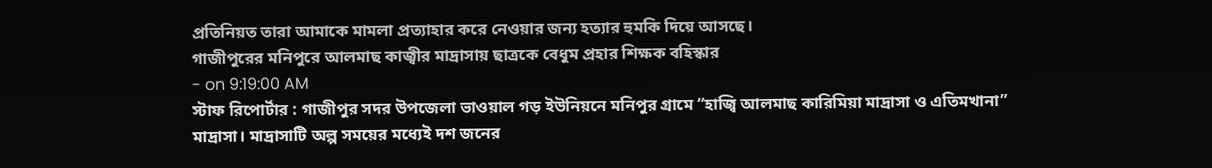প্রতিনিয়ত তারা আমাকে মামলা প্রত্যাহার করে নেওয়ার জন্য হত্যার হুমকি দিয়ে আসছে।
গাজীপুরের মনিপুরে আলমাছ কাজ্বীর মাদ্রাসায় ছাত্রকে বেধুম প্রহার শিক্ষক বহিস্কার
- on 9:19:00 AM
স্টাফ রিপোর্টার : গাজীপুর সদর উপজেলা ভাওয়াল গড় ইউনিয়নে মনিপুর গ্রামে “হাজ্বি আলমাছ কারিমিয়া মাদ্রাসা ও এতিমখানা” মাদ্রাসা। মাদ্রাসাটি অল্প সময়ের মধ্যেই দশ জনের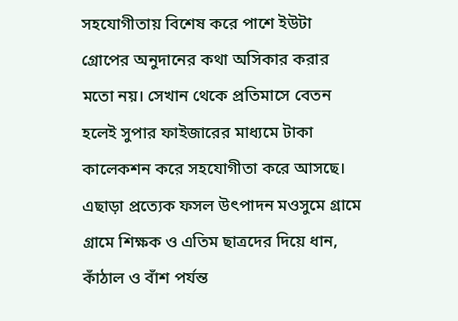সহযোগীতায় বিশেষ করে পাশে ইউটা গ্রোপের অনুদানের কথা অসিকার করার মতো নয়। সেখান থেকে প্রতিমাসে বেতন হলেই সুপার ফাইজারের মাধ্যমে টাকা কালেকশন করে সহযোগীতা করে আসছে। এছাড়া প্রত্যেক ফসল উৎপাদন মওসুমে গ্রামে গ্রামে শিক্ষক ও এতিম ছাত্রদের দিয়ে ধান, কাঁঠাল ও বাঁশ পর্যন্ত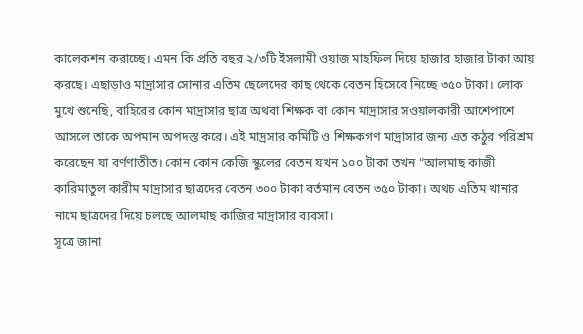কালেকশন করাচ্ছে। এমন কি প্রতি বছর ২/৩টি ইসলামী ওয়াজ মাহফিল দিয়ে হাজার হাজার টাকা আয় করছে। এছাড়াও মাদ্রাসার সোনার এতিম ছেলেদের কাছ থেকে বেতন হিসেবে নিচ্ছে ৩৫০ টাকা। লোক মুখে শুনেছি, বাহিরের কোন মাদ্রাসার ছাত্র অথবা শিক্ষক বা কোন মাদ্রাসার সওয়ালকারী আশেপাশে আসলে তাকে অপমান অপদস্ত করে। এই মাদ্রসার কমিটি ও শিক্ষকগণ মাদ্রাসার জন্য এত কঠুর পরিশ্রম করেছেন যা বর্ণণাতীত। কোন কোন কেজি স্কুলের বেতন যখন ১০০ টাকা তখন “আলমাছ কাজী কারিমাতুল কারীম মাদ্রাসার ছাত্রদের বেতন ৩০০ টাকা বর্তমান বেতন ৩৫০ টাকা। অথচ এতিম খানার নামে ছাত্রদের দিয়ে চলছে আলমাছ কাজির মাদ্রাসার ব্যবসা।
সূত্রে জানা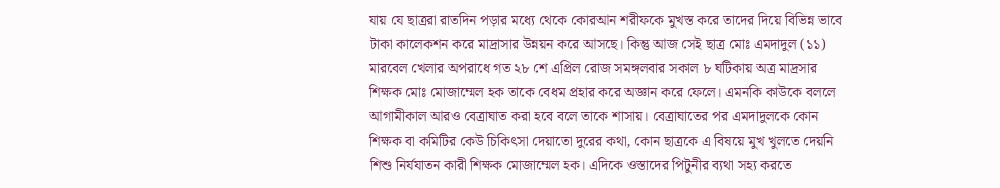যায় যে ছাত্ররা রাতদিন পড়ার মধ্যে থেকে কোরআন শরীফকে মুখস্ত করে তাদের দিয়ে বিভিন্ন ভাবে টাকা কালেকশন করে মাদ্রাসার উন্নয়ন করে আসছে। কিন্তু আজ সেই ছাত্র মোঃ এমদাদুল (১১) মারবেল খেলার অপরাধে গত ২৮ শে এপ্রিল রোজ সমঙ্গলবার সকাল ৮ ঘটিকায় অত্র মাদ্রসার শিক্ষক মোঃ মোজাম্মেল হক তাকে বেধম প্রহার করে অজ্ঞান করে ফেলে। এমনকি কাউকে বললে আগামীকাল আরও বেত্রাঘাত করা হবে বলে তাকে শাসায়। বেত্রাঘাতের পর এমদাদুলকে কোন শিক্ষক বা কমিটির কেউ চিকিৎসা দেয়াতো দুরের কথা, কোন ছাত্রকে এ বিষয়ে মুখ খুলতে দেয়নি শিশু নির্যযাতন কারী শিক্ষক মোজাম্মেল হক। এদিকে ওস্তাদের পিটুনীর ব্যথা সহ্য করতে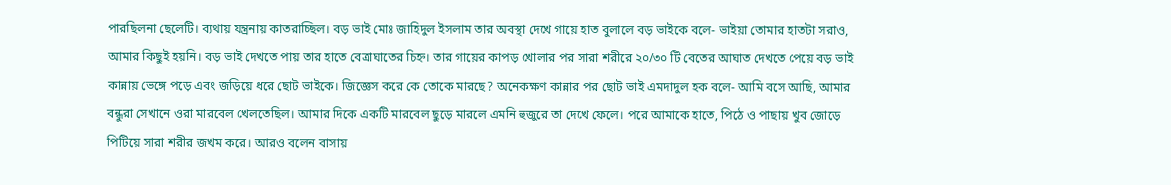পারছিলনা ছেলেটি। ব্যথায় যন্ত্রনায় কাতরাচ্ছিল। বড় ভাই মোঃ জাহিদুল ইসলাম তার অবস্থা দেখে গায়ে হাত বুলালে বড় ভাইকে বলে- ভাইয়া তোমার হাতটা সরাও, আমার কিছুই হয়নি। বড় ভাই দেখতে পায় তার হাতে বেত্রাঘাতের চিহ্ন। তার গায়ের কাপড় খোলার পর সারা শরীরে ২০/৩০ টি বেতের আঘাত দেখতে পেয়ে বড় ভাই কান্নায় ভেঙ্গে পড়ে এবং জড়িয়ে ধরে ছোট ভাইকে। জিজ্ঞেস করে কে তোকে মারছে? অনেকক্ষণ কান্নার পর ছোট ভাই এমদাদুল হক বলে- আমি বসে আছি, আমার বন্ধুরা সেখানে ওরা মারবেল খেলতেছিল। আমার দিকে একটি মারবেল ছুড়ে মারলে এমনি হুজুরে তা দেখে ফেলে। পরে আমাকে হাতে, পিঠে ও পাছায় খুব জোড়ে পিটিয়ে সারা শরীর জখম করে। আরও বলেন বাসায়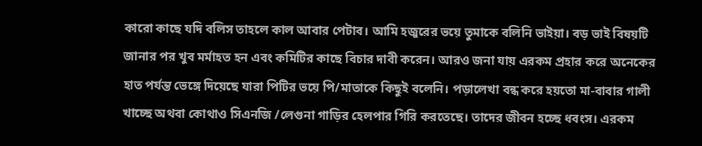কারো কাছে যদি বলিস তাহলে কাল আবার পেটাব। আমি হজুরের ভয়ে তুমাকে বলিনি ভাইয়া। বড় ভাই বিষয়টি জানার পর খুব মর্মাহত হন এবং কমিটির কাছে বিচার দাবী করেন। আরও জনা যায় এরকম প্রহার করে অনেকের হাত পর্যন্ত ভেঙ্গে দিয়েছে যারা পিটির ভয়ে পি/মাতাকে কিছুই বলেনি। পড়ালেখা বন্ধ করে হয়তো মা-বাবার গালী খাচ্ছে অথবা কোথাও সিএনজি /লেগুনা গাড়ির হেলপার গিরি করতেছে। তাদের জীবন হচ্ছে ধবংস। এরকম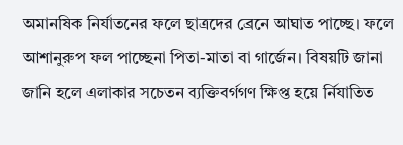অমানষিক নির্যাতনের ফলে ছাত্রদের ব্রেনে আঘাত পাচ্ছে। ফলে আশানুরুপ ফল পাচ্ছেনা পিতা-মাতা বা গার্জেন। বিষয়টি জানা জানি হলে এলাকার সচেতন ব্যক্তিবর্গগণ ক্ষিপ্ত হয়ে র্নিযাতিত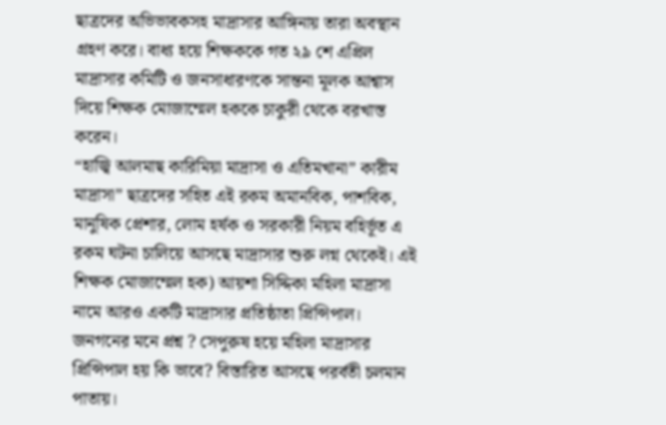ছাত্রদের অভিভাবকসহ মাদ্রাসার আঙ্গিনায় তারা অবস্থান গ্রহণ করে। বাধ্য হয়ে শিক্ষককে গত ২৯ শে এপ্রিল মাদ্রাসার কমিটি ও জনসাধারণকে সান্তনা মূলক আশ্বাস দিয়ে শিক্ষক মোজাম্মেল হককে চাকুরী থেকে বরখাস্ত করেন।
“হাজ্বি আলমাছ কারিমিয়া মাদ্রাসা ও এতিমখানা” কারীম মাদ্রাসা” ছাত্রদের সহিত এই রকম অমানবিক, পাশবিক, মানুষিক প্রেশার, লোম হর্ষক ও সরকারী নিয়ম বহির্ভূত এ রকম ঘটনা চালিয়ে আসছে মাদ্রাসার শুরু লগ্ন থেকেই। এই শিক্ষক মোজাম্মেল হক) আয়শা সিদ্দিকা মহিলা মাদ্রাসা নামে আরও একটি মাদ্রাসার প্রতিষ্ঠাতা প্রিন্সিপাল। জনগনের মনে প্রশ্ন ? সেপুরুষ হয়ে মহিলা মাদ্রাসার প্রিন্সিপাল হয় কি ভাবে? বিস্তারিত আসছে পরর্বতী চলমান পাতায়।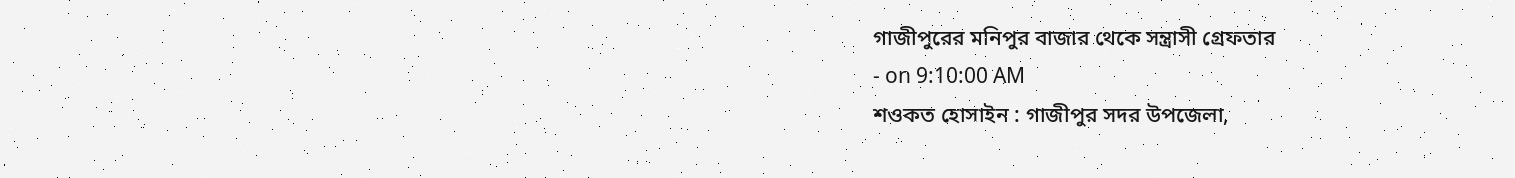গাজীপুরের মনিপুর বাজার থেকে সন্ত্রাসী গ্রেফতার
- on 9:10:00 AM
শওকত হোসাইন : গাজীপুর সদর উপজেলা,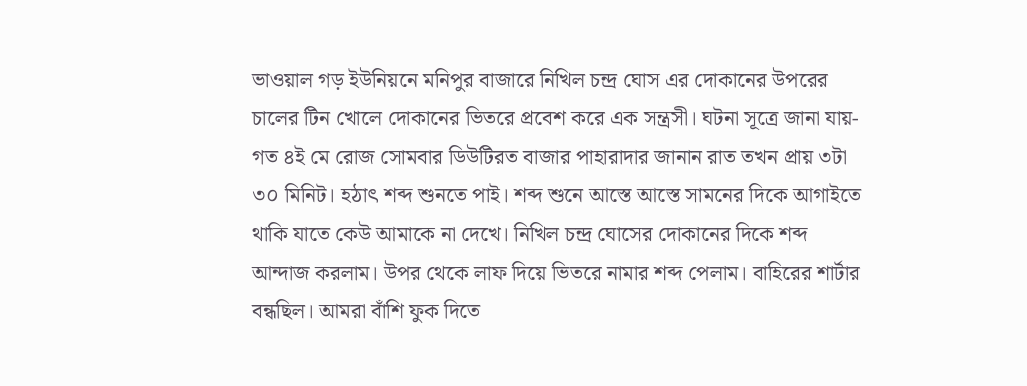ভাওয়াল গড় ইউনিয়নে মনিপুর বাজারে নিখিল চন্দ্র ঘোস এর দোকানের উপরের চালের টিন খোলে দোকানের ভিতরে প্রবেশ করে এক সন্ত্রসী। ঘটনা সূত্রে জানা যায়-গত ৪ই মে রোজ সোমবার ডিউটিরত বাজার পাহারাদার জানান রাত তখন প্রায় ৩টা ৩০ মিনিট। হঠাৎ শব্দ শুনতে পাই। শব্দ শুনে আস্তে আস্তে সামনের দিকে আগাইতে থাকি যাতে কেউ আমাকে না দেখে। নিখিল চন্দ্র ঘোসের দোকানের দিকে শব্দ আন্দাজ করলাম। উপর থেকে লাফ দিয়ে ভিতরে নামার শব্দ পেলাম। বাহিরের শার্টার বন্ধছিল। আমরা বাঁশি ফুক দিতে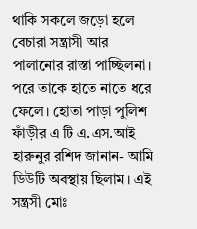থাকি সকলে জড়ো হলে বেচারা সন্ত্রাসী আর পালানোর রাস্তা পাচ্ছিলনা। পরে তাকে হাতে নাতে ধরে ফেলে। হোতা পাড়া পুলিশ ফাঁড়ীর এ টি এ.এস.আই হারুনুর রশিদ জানান- আমি ডিউটি অবস্থায় ছিলাম। এই সন্ত্রসী মোঃ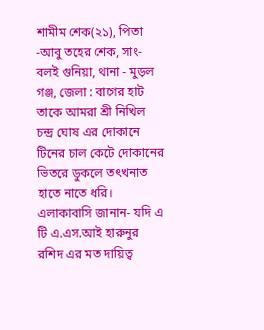শামীম শেক(২১), পিতা -আবু তহের শেক, সাং- বলই গুনিয়া, থানা - মুড়ল গঞ্জ, জেলা : বাগের হাট তাকে আমরা শ্রী নিখিল চন্দ্র ঘোষ এর দোকানে টিনের চাল কেটে দোকানের ভিতরে ডুকলে তৎখনাত হাতে নাতে ধরি। এলাকাবাসি জানান- যদি এ টি এ.এস.আই হারুনুর রশিদ এর মত দায়িত্ব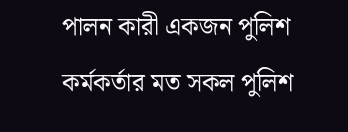পালন কারী একজন পুলিশ কর্মকর্তার মত সকল পুলিশ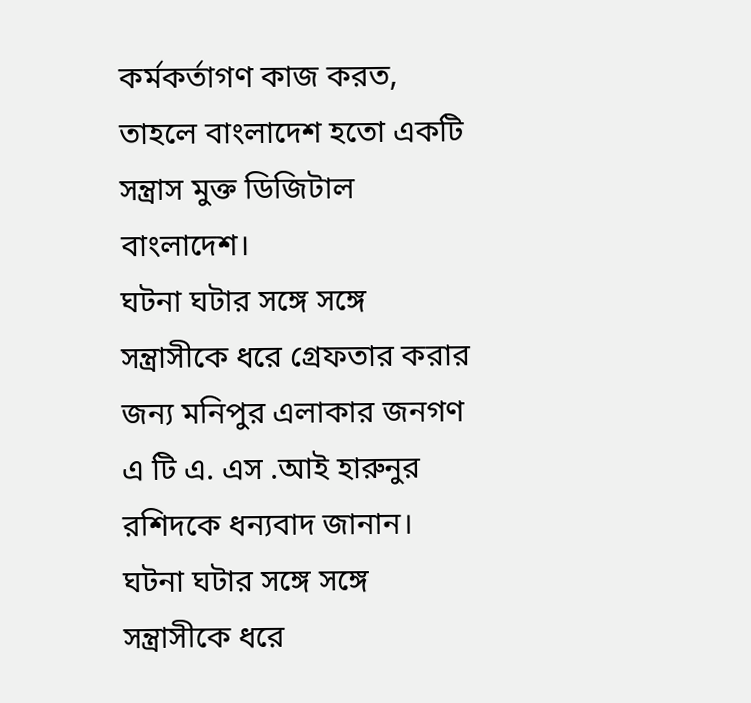কর্মকর্তাগণ কাজ করত, তাহলে বাংলাদেশ হতো একটি সন্ত্রাস মুক্ত ডিজিটাল বাংলাদেশ।
ঘটনা ঘটার সঙ্গে সঙ্গে সন্ত্রাসীকে ধরে গ্রেফতার করার জন্য মনিপুর এলাকার জনগণ এ টি এ. এস .আই হারুনুর রশিদকে ধন্যবাদ জানান।
ঘটনা ঘটার সঙ্গে সঙ্গে সন্ত্রাসীকে ধরে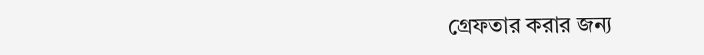গ্রেফতার করার জন্য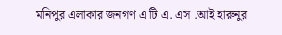মনিপুর এলাকার জনগণ এ টি এ. এস .আই হারুনুর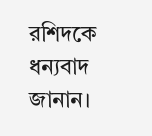রশিদকে ধন্যবাদ জানান।